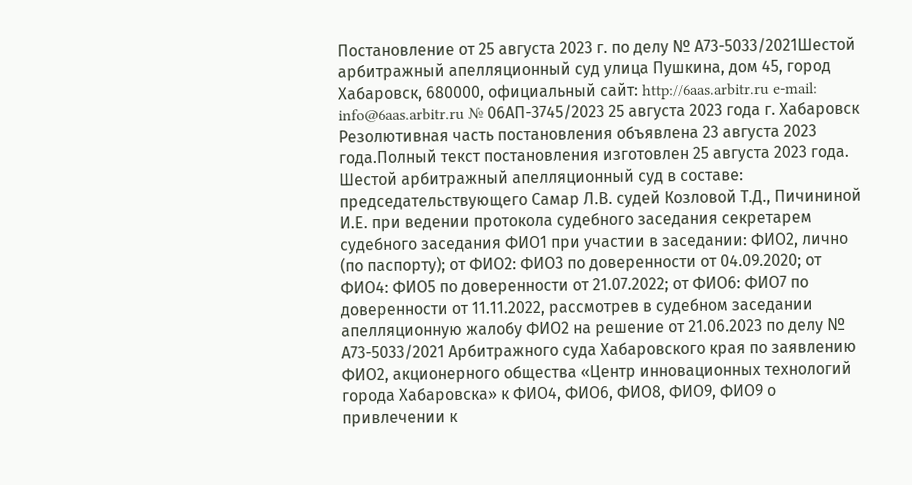Постановление от 25 августа 2023 г. по делу № А73-5033/2021Шестой арбитражный апелляционный суд улица Пушкина, дом 45, город Хабаровск, 680000, официальный сайт: http://6aas.arbitr.ru e-mail: info@6aas.arbitr.ru № 06АП-3745/2023 25 августа 2023 года г. Хабаровск Резолютивная часть постановления объявлена 23 августа 2023 года.Полный текст постановления изготовлен 25 августа 2023 года. Шестой арбитражный апелляционный суд в составе: председательствующего Самар Л.В. судей Козловой Т.Д., Пичининой И.Е. при ведении протокола судебного заседания секретарем судебного заседания ФИО1 при участии в заседании: ФИО2, лично (по паспорту); от ФИО2: ФИО3 по доверенности от 04.09.2020; от ФИО4: ФИО5 по доверенности от 21.07.2022; от ФИО6: ФИО7 по доверенности от 11.11.2022, рассмотрев в судебном заседании апелляционную жалобу ФИО2 на решение от 21.06.2023 по делу № А73-5033/2021 Арбитражного суда Хабаровского края по заявлению ФИО2, акционерного общества «Центр инновационных технологий города Хабаровска» к ФИО4, ФИО6, ФИО8, ФИО9, ФИО9 о привлечении к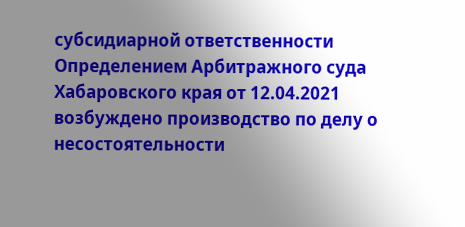субсидиарной ответственности Определением Арбитражного суда Хабаровского края от 12.04.2021 возбуждено производство по делу о несостоятельности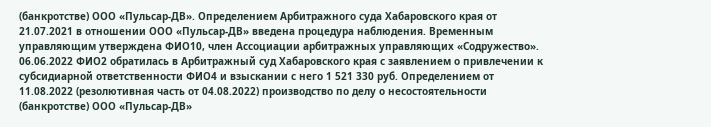(банкротстве) ООО «Пульсар-ДВ». Определением Арбитражного суда Хабаровского края от 21.07.2021 в отношении ООО «Пульсар-ДВ» введена процедура наблюдения. Временным управляющим утверждена ФИО10, член Ассоциации арбитражных управляющих «Содружество». 06.06.2022 ФИО2 обратилась в Арбитражный суд Хабаровского края с заявлением о привлечении к субсидиарной ответственности ФИО4 и взыскании с него 1 521 330 руб. Определением от 11.08.2022 (резолютивная часть от 04.08.2022) производство по делу о несостоятельности (банкротстве) ООО «Пульсар-ДВ»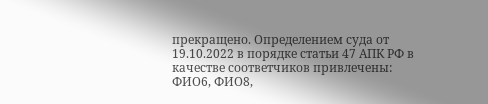прекращено. Определением суда от 19.10.2022 в порядке статьи 47 АПК РФ в качестве соответчиков привлечены: ФИО6, ФИО8,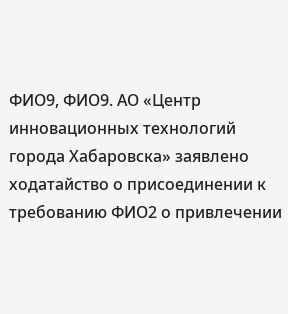ФИО9, ФИО9. АО «Центр инновационных технологий города Хабаровска» заявлено ходатайство о присоединении к требованию ФИО2 о привлечении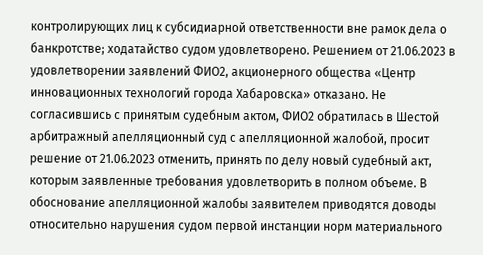контролирующих лиц к субсидиарной ответственности вне рамок дела о банкротстве; ходатайство судом удовлетворено. Решением от 21.06.2023 в удовлетворении заявлений ФИО2, акционерного общества «Центр инновационных технологий города Хабаровска» отказано. Не согласившись с принятым судебным актом, ФИО2 обратилась в Шестой арбитражный апелляционный суд с апелляционной жалобой, просит решение от 21.06.2023 отменить, принять по делу новый судебный акт, которым заявленные требования удовлетворить в полном объеме. В обоснование апелляционной жалобы заявителем приводятся доводы относительно нарушения судом первой инстанции норм материального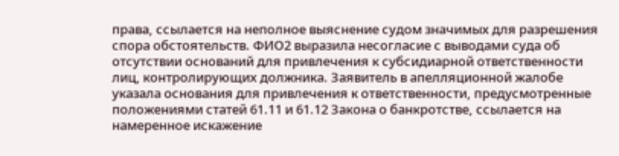права, ссылается на неполное выяснение судом значимых для разрешения спора обстоятельств. ФИО2 выразила несогласие с выводами суда об отсутствии оснований для привлечения к субсидиарной ответственности лиц, контролирующих должника. Заявитель в апелляционной жалобе указала основания для привлечения к ответственности, предусмотренные положениями статей 61.11 и 61.12 Закона о банкротстве, ссылается на намеренное искажение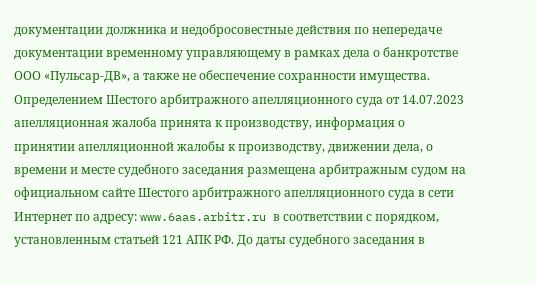документации должника и недобросовестные действия по непередаче документации временному управляющему в рамках дела о банкротстве ООО «Пульсар-ДВ», а также не обеспечение сохранности имущества. Определением Шестого арбитражного апелляционного суда от 14.07.2023 апелляционная жалоба принята к производству, информация о принятии апелляционной жалобы к производству, движении дела, о времени и месте судебного заседания размещена арбитражным судом на официальном сайте Шестого арбитражного апелляционного суда в сети Интернет по адресу: www.6aas.arbitr.ru в соответствии с порядком, установленным статьей 121 АПК РФ. До даты судебного заседания в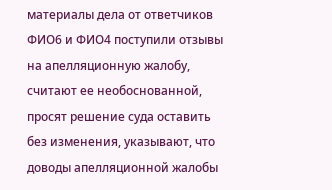материалы дела от ответчиков ФИО6 и ФИО4 поступили отзывы на апелляционную жалобу, считают ее необоснованной, просят решение суда оставить без изменения, указывают, что доводы апелляционной жалобы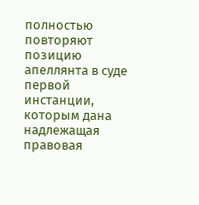полностью повторяют позицию апеллянта в суде первой инстанции, которым дана надлежащая правовая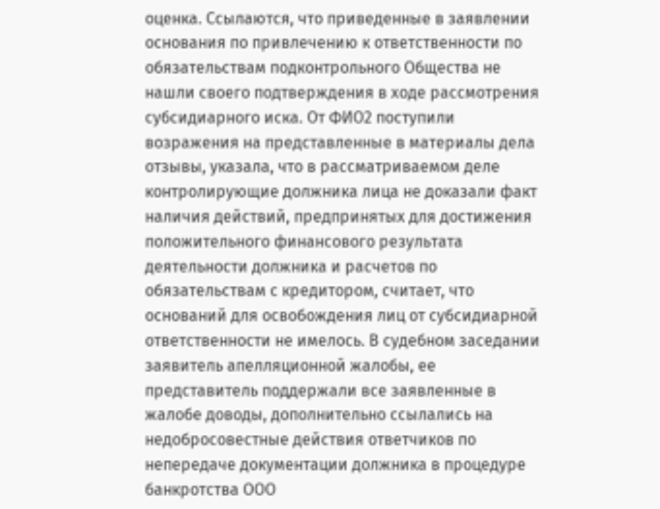оценка. Ссылаются, что приведенные в заявлении основания по привлечению к ответственности по обязательствам подконтрольного Общества не нашли своего подтверждения в ходе рассмотрения субсидиарного иска. От ФИО2 поступили возражения на представленные в материалы дела отзывы, указала, что в рассматриваемом деле контролирующие должника лица не доказали факт наличия действий, предпринятых для достижения положительного финансового результата деятельности должника и расчетов по обязательствам с кредитором, считает, что оснований для освобождения лиц от субсидиарной ответственности не имелось. В судебном заседании заявитель апелляционной жалобы, ее представитель поддержали все заявленные в жалобе доводы, дополнительно ссылались на недобросовестные действия ответчиков по непередаче документации должника в процедуре банкротства ООО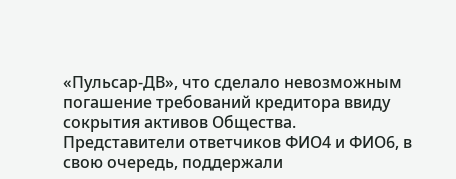«Пульсар-ДВ», что сделало невозможным погашение требований кредитора ввиду сокрытия активов Общества. Представители ответчиков ФИО4 и ФИО6, в свою очередь, поддержали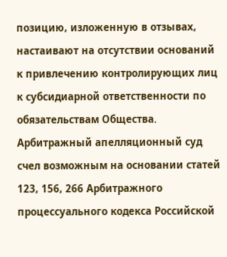позицию, изложенную в отзывах, настаивают на отсутствии оснований к привлечению контролирующих лиц к субсидиарной ответственности по обязательствам Общества. Арбитражный апелляционный суд счел возможным на основании статей 123, 156, 266 Арбитражного процессуального кодекса Российской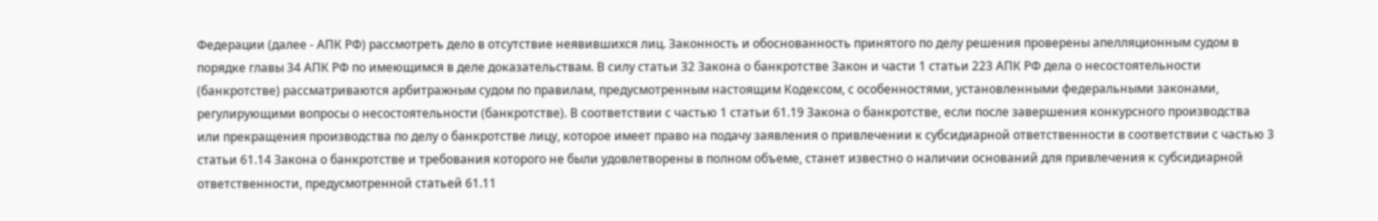Федерации (далее - АПК РФ) рассмотреть дело в отсутствие неявившихся лиц. Законность и обоснованность принятого по делу решения проверены апелляционным судом в порядке главы 34 АПК РФ по имеющимся в деле доказательствам. В силу статьи 32 Закона о банкротстве Закон и части 1 статьи 223 АПК РФ дела о несостоятельности (банкротстве) рассматриваются арбитражным судом по правилам, предусмотренным настоящим Кодексом, с особенностями, установленными федеральными законами, регулирующими вопросы о несостоятельности (банкротстве). В соответствии с частью 1 статьи 61.19 Закона о банкротстве, если после завершения конкурсного производства или прекращения производства по делу о банкротстве лицу, которое имеет право на подачу заявления о привлечении к субсидиарной ответственности в соответствии с частью 3 статьи 61.14 Закона о банкротстве и требования которого не были удовлетворены в полном объеме, станет известно о наличии оснований для привлечения к субсидиарной ответственности, предусмотренной статьей 61.11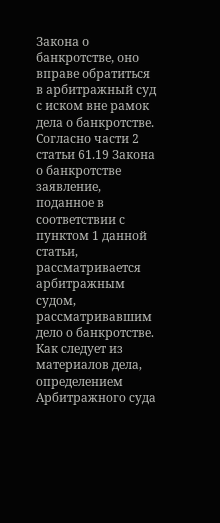Закона о банкротстве, оно вправе обратиться в арбитражный суд с иском вне рамок дела о банкротстве. Согласно части 2 статьи 61.19 Закона о банкротстве заявление, поданное в соответствии с пунктом 1 данной статьи, рассматривается арбитражным судом, рассматривавшим дело о банкротстве. Как следует из материалов дела, определением Арбитражного суда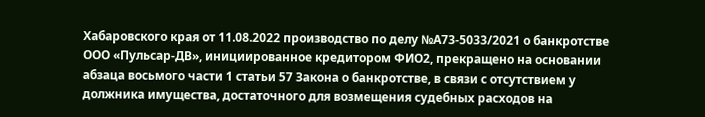Хабаровского края от 11.08.2022 производство по делу №А73-5033/2021 о банкротстве ООО «Пульсар-ДВ», инициированное кредитором ФИО2, прекращено на основании абзаца восьмого части 1 статьи 57 Закона о банкротстве, в связи с отсутствием у должника имущества, достаточного для возмещения судебных расходов на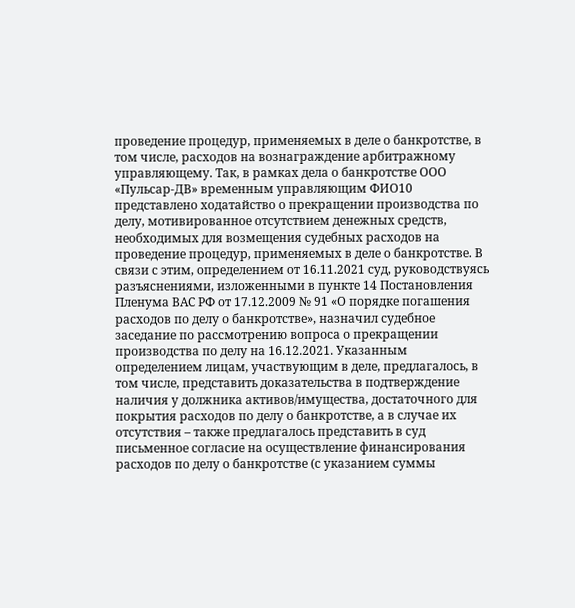проведение процедур, применяемых в деле о банкротстве, в том числе, расходов на вознаграждение арбитражному управляющему. Так, в рамках дела о банкротстве ООО «Пульсар-ДВ» временным управляющим ФИО10 представлено ходатайство о прекращении производства по делу, мотивированное отсутствием денежных средств, необходимых для возмещения судебных расходов на проведение процедур, применяемых в деле о банкротстве. В связи с этим, определением от 16.11.2021 суд, руководствуясь разъяснениями, изложенными в пункте 14 Постановления Пленума ВАС РФ от 17.12.2009 № 91 «О порядке погашения расходов по делу о банкротстве», назначил судебное заседание по рассмотрению вопроса о прекращении производства по делу на 16.12.2021. Указанным определением лицам, участвующим в деле, предлагалось, в том числе, представить доказательства в подтверждение наличия у должника активов/имущества, достаточного для покрытия расходов по делу о банкротстве, а в случае их отсутствия – также предлагалось представить в суд письменное согласие на осуществление финансирования расходов по делу о банкротстве (с указанием суммы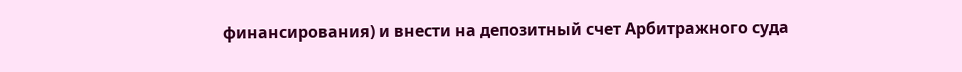финансирования) и внести на депозитный счет Арбитражного суда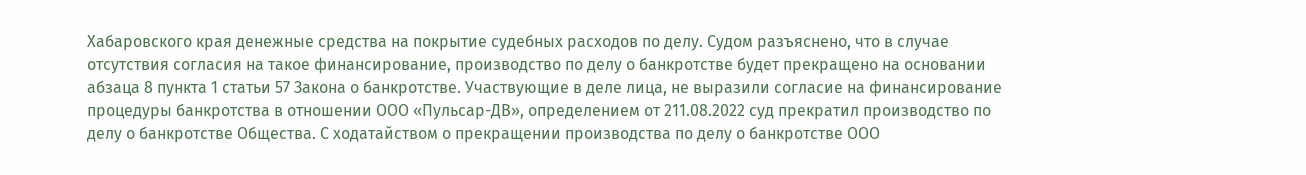Хабаровского края денежные средства на покрытие судебных расходов по делу. Судом разъяснено, что в случае отсутствия согласия на такое финансирование, производство по делу о банкротстве будет прекращено на основании абзаца 8 пункта 1 статьи 57 Закона о банкротстве. Участвующие в деле лица, не выразили согласие на финансирование процедуры банкротства в отношении ООО «Пульсар-ДВ», определением от 211.08.2022 суд прекратил производство по делу о банкротстве Общества. С ходатайством о прекращении производства по делу о банкротстве ООО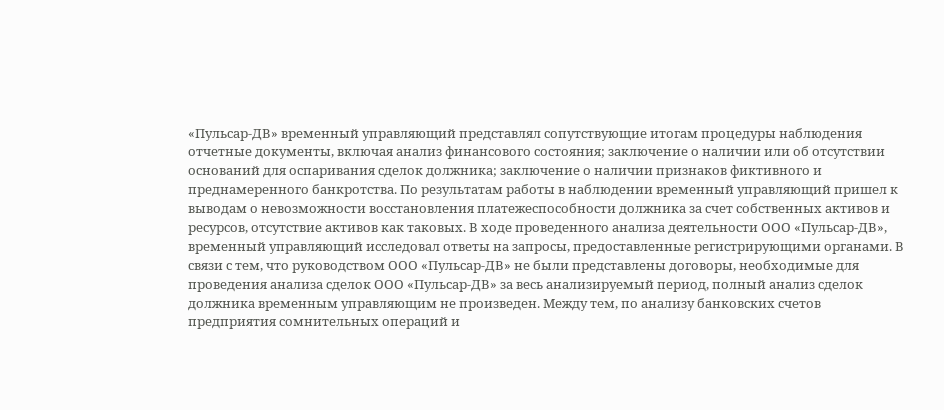«Пульсар-ДВ» временный управляющий представлял сопутствующие итогам процедуры наблюдения отчетные документы, включая анализ финансового состояния; заключение о наличии или об отсутствии оснований для оспаривания сделок должника; заключение о наличии признаков фиктивного и преднамеренного банкротства. По результатам работы в наблюдении временный управляющий пришел к выводам о невозможности восстановления платежеспособности должника за счет собственных активов и ресурсов, отсутствие активов как таковых. В ходе проведенного анализа деятельности ООО «Пульсар-ДВ», временный управляющий исследовал ответы на запросы, предоставленные регистрирующими органами. В связи с тем, что руководством ООО «Пульсар-ДВ» не были представлены договоры, необходимые для проведения анализа сделок ООО «Пульсар-ДВ» за весь анализируемый период, полный анализ сделок должника временным управляющим не произведен. Между тем, по анализу банковских счетов предприятия сомнительных операций и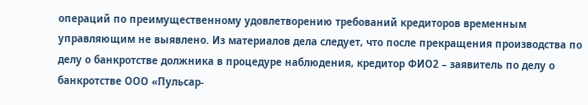операций по преимущественному удовлетворению требований кредиторов временным управляющим не выявлено. Из материалов дела следует, что после прекращения производства по делу о банкротстве должника в процедуре наблюдения, кредитор ФИО2 – заявитель по делу о банкротстве ООО «Пульсар-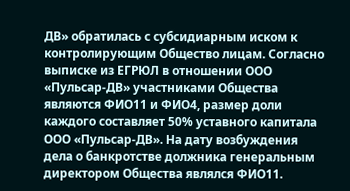ДВ» обратилась с субсидиарным иском к контролирующим Общество лицам. Согласно выписке из ЕГРЮЛ в отношении ООО «Пульсар-ДВ» участниками Общества являются ФИО11 и ФИО4, размер доли каждого составляет 50% уставного капитала ООО «Пульсар-ДВ». На дату возбуждения дела о банкротстве должника генеральным директором Общества являлся ФИО11.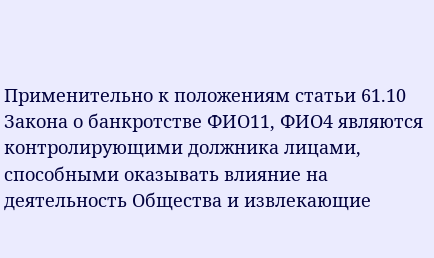Применительно к положениям статьи 61.10 Закона о банкротстве ФИО11, ФИО4 являются контролирующими должника лицами, способными оказывать влияние на деятельность Общества и извлекающие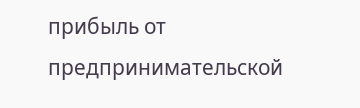прибыль от предпринимательской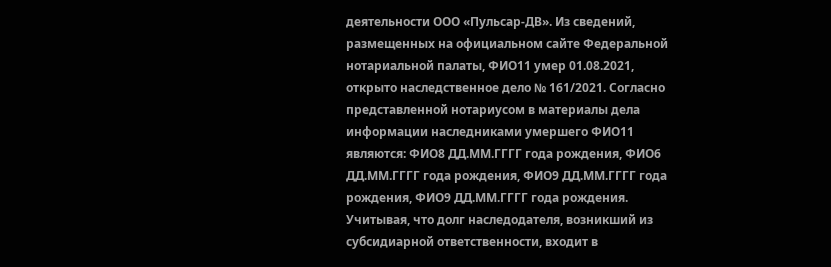деятельности ООО «Пульсар-ДВ». Из сведений, размещенных на официальном сайте Федеральной нотариальной палаты, ФИО11 умер 01.08.2021, открыто наследственное дело № 161/2021. Согласно представленной нотариусом в материалы дела информации наследниками умершего ФИО11 являются: ФИО8 ДД.ММ.ГГГГ года рождения, ФИО6 ДД.ММ.ГГГГ года рождения, ФИО9 ДД.ММ.ГГГГ года рождения, ФИО9 ДД.ММ.ГГГГ года рождения. Учитывая, что долг наследодателя, возникший из субсидиарной ответственности, входит в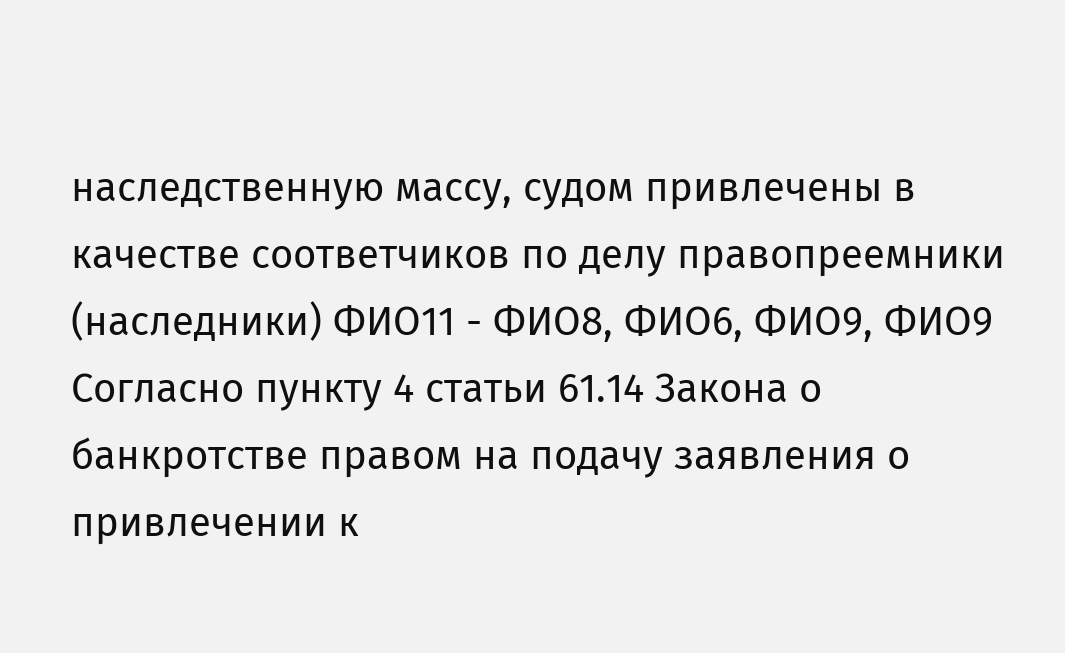наследственную массу, судом привлечены в качестве соответчиков по делу правопреемники (наследники) ФИО11 - ФИО8, ФИО6, ФИО9, ФИО9 Согласно пункту 4 статьи 61.14 Закона о банкротстве правом на подачу заявления о привлечении к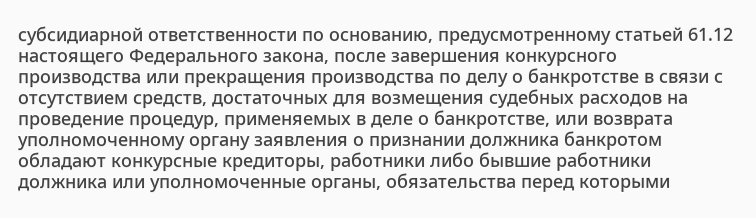субсидиарной ответственности по основанию, предусмотренному статьей 61.12 настоящего Федерального закона, после завершения конкурсного производства или прекращения производства по делу о банкротстве в связи с отсутствием средств, достаточных для возмещения судебных расходов на проведение процедур, применяемых в деле о банкротстве, или возврата уполномоченному органу заявления о признании должника банкротом обладают конкурсные кредиторы, работники либо бывшие работники должника или уполномоченные органы, обязательства перед которыми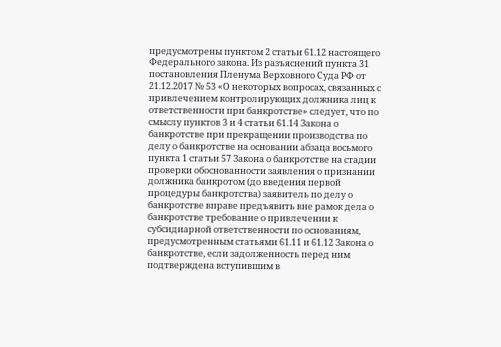предусмотрены пунктом 2 статьи 61.12 настоящего Федерального закона. Из разъяснений пункта 31 постановления Пленума Верховного Суда РФ от 21.12.2017 № 53 «О некоторых вопросах, связанных с привлечением контролирующих должника лиц к ответственности при банкротстве» следует, что по смыслу пунктов 3 и 4 статьи 61.14 Закона о банкротстве при прекращении производства по делу о банкротстве на основании абзаца восьмого пункта 1 статьи 57 Закона о банкротстве на стадии проверки обоснованности заявления о признании должника банкротом (до введения первой процедуры банкротства) заявитель по делу о банкротстве вправе предъявить вне рамок дела о банкротстве требование о привлечении к субсидиарной ответственности по основаниям, предусмотренным статьями 61.11 и 61.12 Закона о банкротстве, если задолженность перед ним подтверждена вступившим в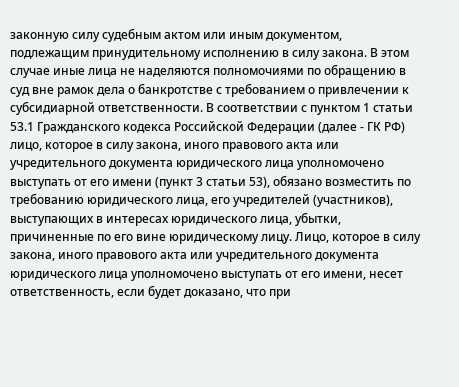законную силу судебным актом или иным документом, подлежащим принудительному исполнению в силу закона. В этом случае иные лица не наделяются полномочиями по обращению в суд вне рамок дела о банкротстве с требованием о привлечении к субсидиарной ответственности. В соответствии с пунктом 1 статьи 53.1 Гражданского кодекса Российской Федерации (далее - ГК РФ) лицо, которое в силу закона, иного правового акта или учредительного документа юридического лица уполномочено выступать от его имени (пункт 3 статьи 53), обязано возместить по требованию юридического лица, его учредителей (участников), выступающих в интересах юридического лица, убытки, причиненные по его вине юридическому лицу. Лицо, которое в силу закона, иного правового акта или учредительного документа юридического лица уполномочено выступать от его имени, несет ответственность, если будет доказано, что при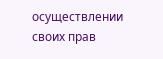осуществлении своих прав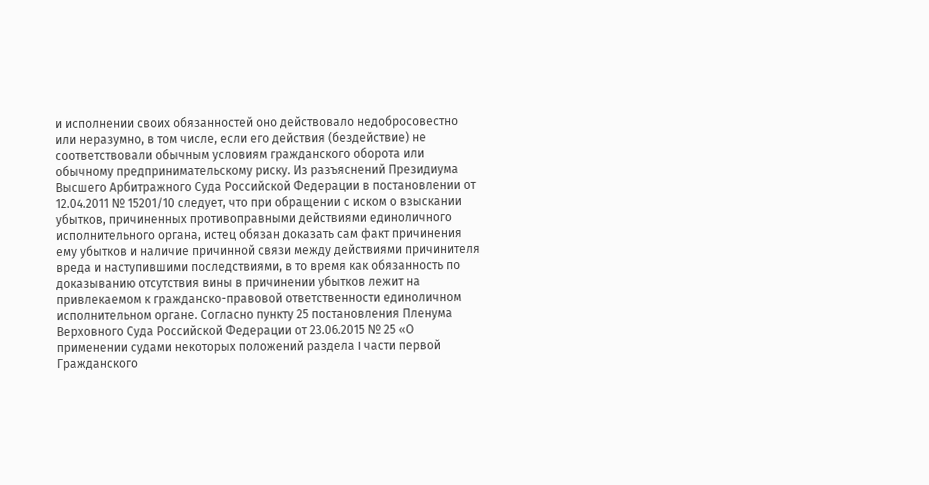и исполнении своих обязанностей оно действовало недобросовестно или неразумно, в том числе, если его действия (бездействие) не соответствовали обычным условиям гражданского оборота или обычному предпринимательскому риску. Из разъяснений Президиума Высшего Арбитражного Суда Российской Федерации в постановлении от 12.04.2011 № 15201/10 следует, что при обращении с иском о взыскании убытков, причиненных противоправными действиями единоличного исполнительного органа, истец обязан доказать сам факт причинения ему убытков и наличие причинной связи между действиями причинителя вреда и наступившими последствиями, в то время как обязанность по доказыванию отсутствия вины в причинении убытков лежит на привлекаемом к гражданско-правовой ответственности единоличном исполнительном органе. Согласно пункту 25 постановления Пленума Верховного Суда Российской Федерации от 23.06.2015 № 25 «О применении судами некоторых положений раздела I части первой Гражданского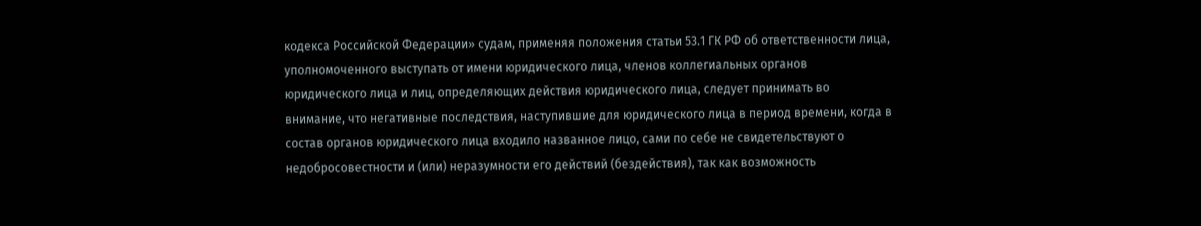кодекса Российской Федерации» судам, применяя положения статьи 53.1 ГК РФ об ответственности лица, уполномоченного выступать от имени юридического лица, членов коллегиальных органов юридического лица и лиц, определяющих действия юридического лица, следует принимать во внимание, что негативные последствия, наступившие для юридического лица в период времени, когда в состав органов юридического лица входило названное лицо, сами по себе не свидетельствуют о недобросовестности и (или) неразумности его действий (бездействия), так как возможность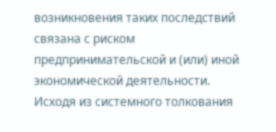возникновения таких последствий связана с риском предпринимательской и (или) иной экономической деятельности. Исходя из системного толкования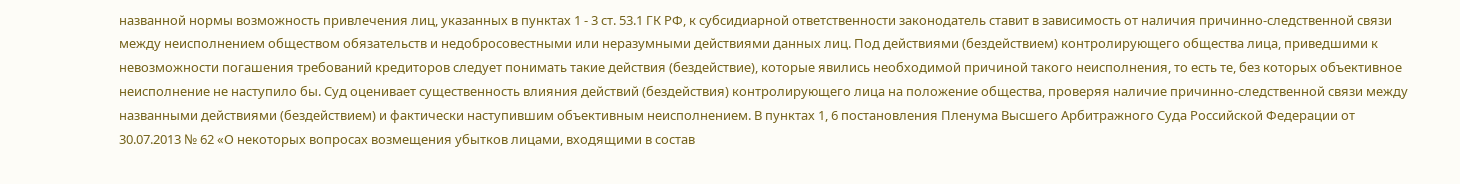названной нормы возможность привлечения лиц, указанных в пунктах 1 - 3 ст. 53.1 ГК РФ, к субсидиарной ответственности законодатель ставит в зависимость от наличия причинно-следственной связи между неисполнением обществом обязательств и недобросовестными или неразумными действиями данных лиц. Под действиями (бездействием) контролирующего общества лица, приведшими к невозможности погашения требований кредиторов следует понимать такие действия (бездействие), которые явились необходимой причиной такого неисполнения, то есть те, без которых объективное неисполнение не наступило бы. Суд оценивает существенность влияния действий (бездействия) контролирующего лица на положение общества, проверяя наличие причинно-следственной связи между названными действиями (бездействием) и фактически наступившим объективным неисполнением. В пунктах 1, 6 постановления Пленума Высшего Арбитражного Суда Российской Федерации от 30.07.2013 № 62 «О некоторых вопросах возмещения убытков лицами, входящими в состав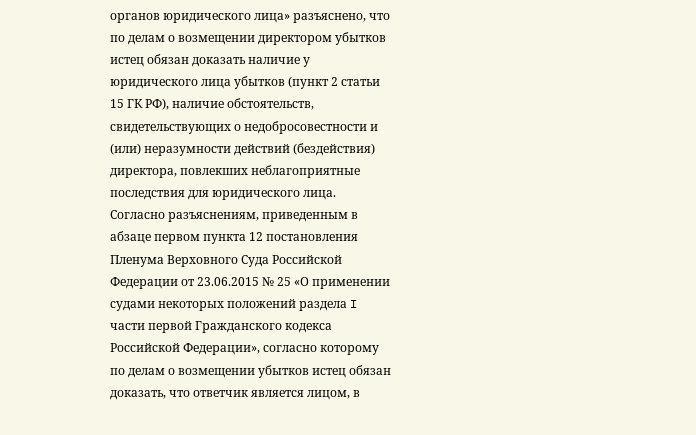органов юридического лица» разъяснено, что по делам о возмещении директором убытков истец обязан доказать наличие у юридического лица убытков (пункт 2 статьи 15 ГК РФ), наличие обстоятельств, свидетельствующих о недобросовестности и (или) неразумности действий (бездействия) директора, повлекших неблагоприятные последствия для юридического лица. Согласно разъяснениям, приведенным в абзаце первом пункта 12 постановления Пленума Верховного Суда Российской Федерации от 23.06.2015 № 25 «О применении судами некоторых положений раздела I части первой Гражданского кодекса Российской Федерации», согласно которому по делам о возмещении убытков истец обязан доказать, что ответчик является лицом, в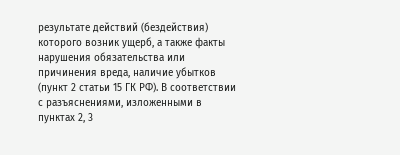результате действий (бездействия) которого возник ущерб, а также факты нарушения обязательства или причинения вреда, наличие убытков (пункт 2 статьи 15 ГК РФ). В соответствии с разъяснениями, изложенными в пунктах 2, 3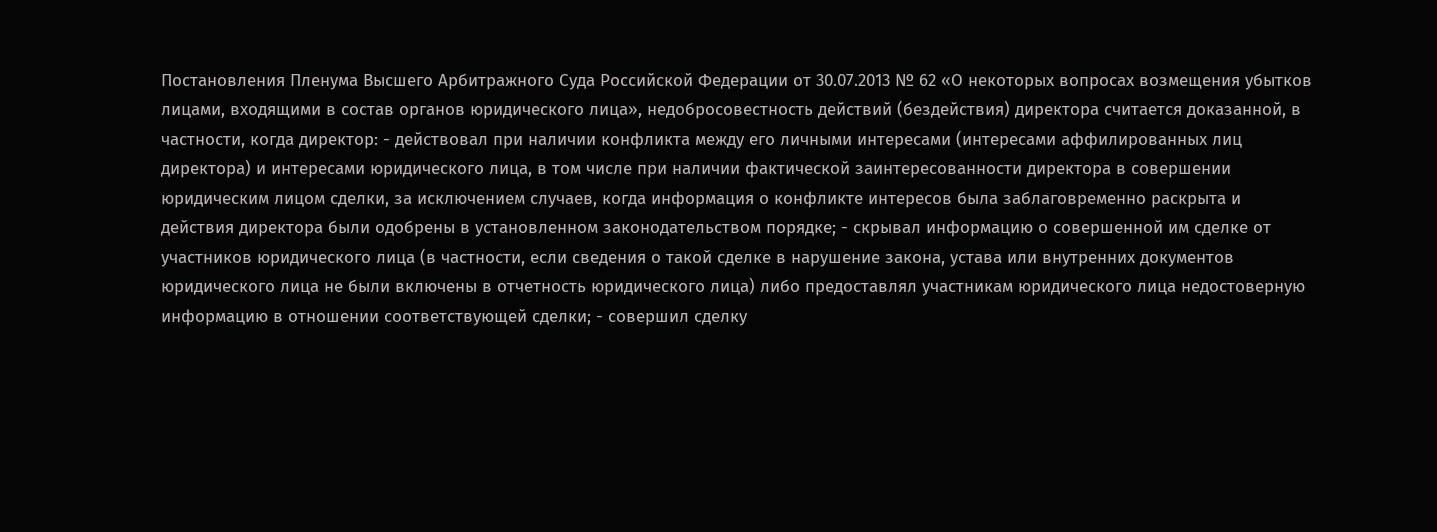Постановления Пленума Высшего Арбитражного Суда Российской Федерации от 30.07.2013 № 62 «О некоторых вопросах возмещения убытков лицами, входящими в состав органов юридического лица», недобросовестность действий (бездействия) директора считается доказанной, в частности, когда директор: - действовал при наличии конфликта между его личными интересами (интересами аффилированных лиц директора) и интересами юридического лица, в том числе при наличии фактической заинтересованности директора в совершении юридическим лицом сделки, за исключением случаев, когда информация о конфликте интересов была заблаговременно раскрыта и действия директора были одобрены в установленном законодательством порядке; - скрывал информацию о совершенной им сделке от участников юридического лица (в частности, если сведения о такой сделке в нарушение закона, устава или внутренних документов юридического лица не были включены в отчетность юридического лица) либо предоставлял участникам юридического лица недостоверную информацию в отношении соответствующей сделки; - совершил сделку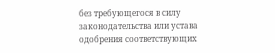без требующегося в силу законодательства или устава одобрения соответствующих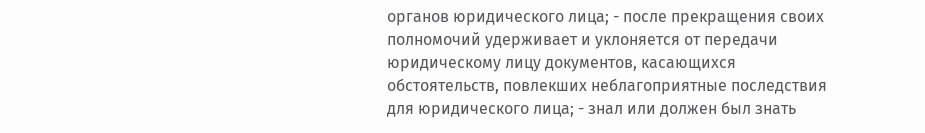органов юридического лица; - после прекращения своих полномочий удерживает и уклоняется от передачи юридическому лицу документов, касающихся обстоятельств, повлекших неблагоприятные последствия для юридического лица; - знал или должен был знать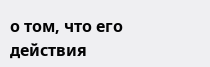о том, что его действия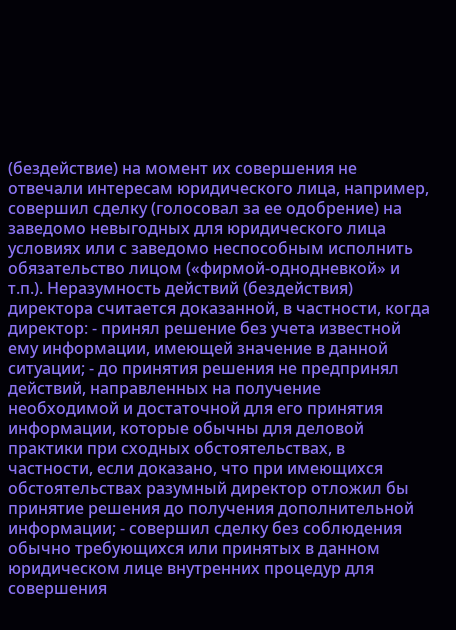(бездействие) на момент их совершения не отвечали интересам юридического лица, например, совершил сделку (голосовал за ее одобрение) на заведомо невыгодных для юридического лица условиях или с заведомо неспособным исполнить обязательство лицом («фирмой-однодневкой» и т.п.). Неразумность действий (бездействия) директора считается доказанной, в частности, когда директор: - принял решение без учета известной ему информации, имеющей значение в данной ситуации; - до принятия решения не предпринял действий, направленных на получение необходимой и достаточной для его принятия информации, которые обычны для деловой практики при сходных обстоятельствах, в частности, если доказано, что при имеющихся обстоятельствах разумный директор отложил бы принятие решения до получения дополнительной информации; - совершил сделку без соблюдения обычно требующихся или принятых в данном юридическом лице внутренних процедур для совершения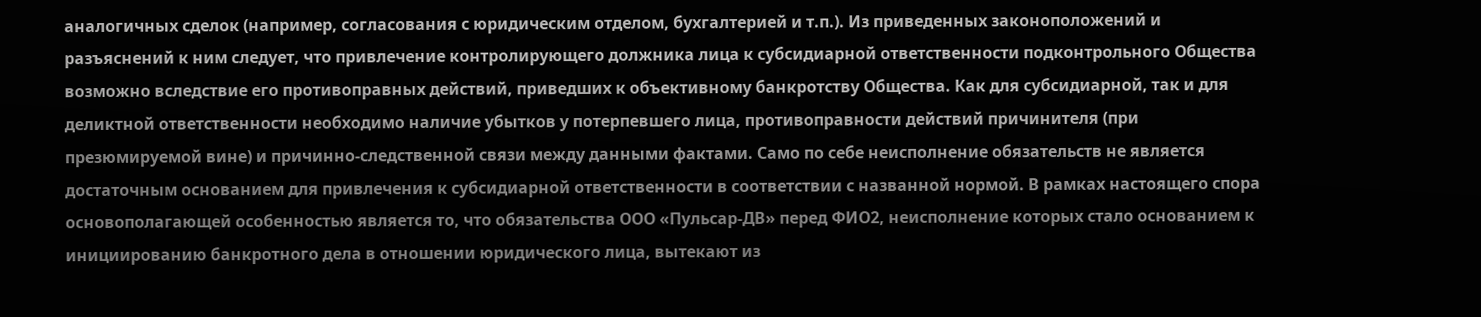аналогичных сделок (например, согласования с юридическим отделом, бухгалтерией и т.п.). Из приведенных законоположений и разъяснений к ним следует, что привлечение контролирующего должника лица к субсидиарной ответственности подконтрольного Общества возможно вследствие его противоправных действий, приведших к объективному банкротству Общества. Как для субсидиарной, так и для деликтной ответственности необходимо наличие убытков у потерпевшего лица, противоправности действий причинителя (при презюмируемой вине) и причинно-следственной связи между данными фактами. Само по себе неисполнение обязательств не является достаточным основанием для привлечения к субсидиарной ответственности в соответствии с названной нормой. В рамках настоящего спора основополагающей особенностью является то, что обязательства ООО «Пульсар-ДВ» перед ФИО2, неисполнение которых стало основанием к инициированию банкротного дела в отношении юридического лица, вытекают из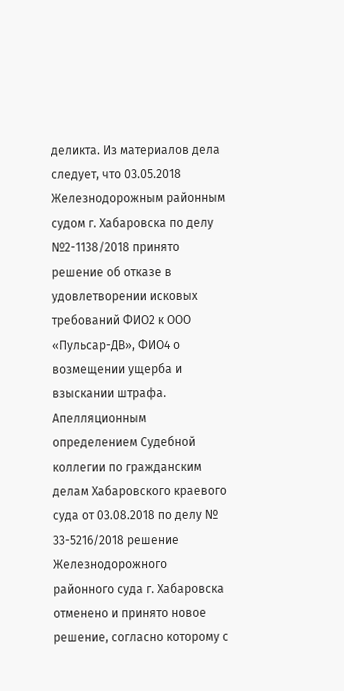деликта. Из материалов дела следует, что 03.05.2018 Железнодорожным районным судом г. Хабаровска по делу №2-1138/2018 принято решение об отказе в удовлетворении исковых требований ФИО2 к ООО «Пульсар-ДВ», ФИО4 о возмещении ущерба и взыскании штрафа. Апелляционным определением Судебной коллегии по гражданским делам Хабаровского краевого суда от 03.08.2018 по делу № 33-5216/2018 решение Железнодорожного районного суда г. Хабаровска отменено и принято новое решение, согласно которому с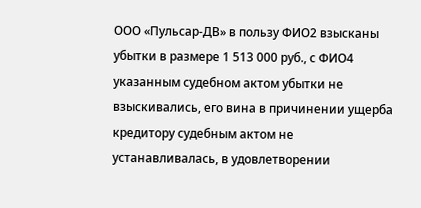ООО «Пульсар-ДВ» в пользу ФИО2 взысканы убытки в размере 1 513 000 руб., с ФИО4 указанным судебном актом убытки не взыскивались, его вина в причинении ущерба кредитору судебным актом не устанавливалась, в удовлетворении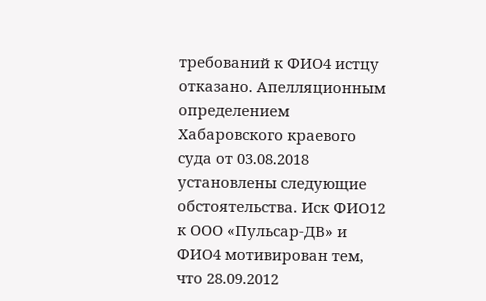требований к ФИО4 истцу отказано. Апелляционным определением Хабаровского краевого суда от 03.08.2018 установлены следующие обстоятельства. Иск ФИО12 к ООО «Пульсар-ДВ» и ФИО4 мотивирован тем, что 28.09.2012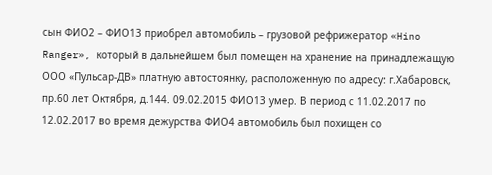сын ФИО2 – ФИО13 приобрел автомобиль – грузовой рефрижератор «Hino Ranger», который в дальнейшем был помещен на хранение на принадлежащую ООО «Пульсар-ДВ» платную автостоянку, расположенную по адресу: г.Хабаровск, пр.60 лет Октября, д.144. 09.02.2015 ФИО13 умер. В период с 11.02.2017 по 12.02.2017 во время дежурства ФИО4 автомобиль был похищен со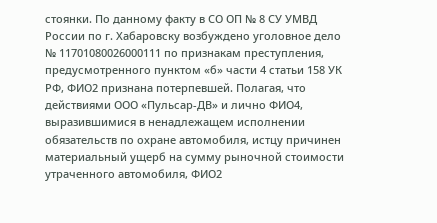стоянки. По данному факту в СО ОП № 8 СУ УМВД России по г. Хабаровску возбуждено уголовное дело № 11701080026000111 по признакам преступления, предусмотренного пунктом «б» части 4 статьи 158 УК РФ, ФИО2 признана потерпевшей. Полагая, что действиями ООО «Пульсар-ДВ» и лично ФИО4, выразившимися в ненадлежащем исполнении обязательств по охране автомобиля, истцу причинен материальный ущерб на сумму рыночной стоимости утраченного автомобиля, ФИО2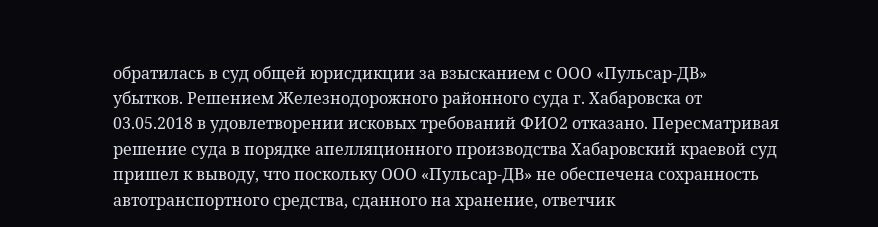обратилась в суд общей юрисдикции за взысканием с ООО «Пульсар-ДВ» убытков. Решением Железнодорожного районного суда г. Хабаровска от 03.05.2018 в удовлетворении исковых требований ФИО2 отказано. Пересматривая решение суда в порядке апелляционного производства Хабаровский краевой суд пришел к выводу, что поскольку ООО «Пульсар-ДВ» не обеспечена сохранность автотранспортного средства, сданного на хранение, ответчик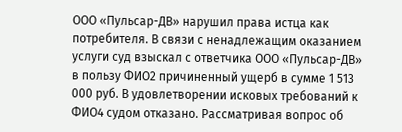ООО «Пульсар-ДВ» нарушил права истца как потребителя. В связи с ненадлежащим оказанием услуги суд взыскал с ответчика ООО «Пульсар-ДВ» в пользу ФИО2 причиненный ущерб в сумме 1 513 000 руб. В удовлетворении исковых требований к ФИО4 судом отказано. Рассматривая вопрос об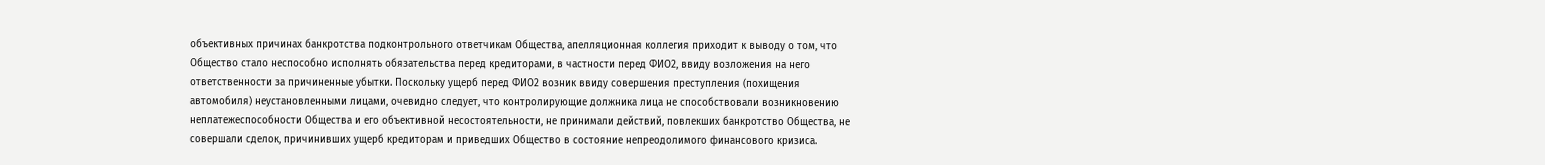объективных причинах банкротства подконтрольного ответчикам Общества, апелляционная коллегия приходит к выводу о том, что Общество стало неспособно исполнять обязательства перед кредиторами, в частности перед ФИО2, ввиду возложения на него ответственности за причиненные убытки. Поскольку ущерб перед ФИО2 возник ввиду совершения преступления (похищения автомобиля) неустановленными лицами, очевидно следует, что контролирующие должника лица не способствовали возникновению неплатежеспособности Общества и его объективной несостоятельности, не принимали действий, повлекших банкротство Общества, не совершали сделок, причинивших ущерб кредиторам и приведших Общество в состояние непреодолимого финансового кризиса.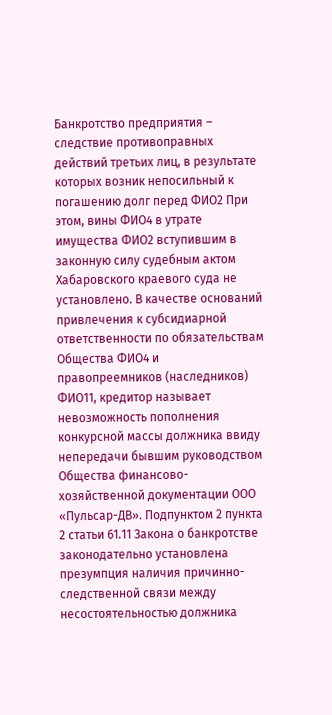Банкротство предприятия – следствие противоправных действий третьих лиц, в результате которых возник непосильный к погашению долг перед ФИО2 При этом, вины ФИО4 в утрате имущества ФИО2 вступившим в законную силу судебным актом Хабаровского краевого суда не установлено. В качестве оснований привлечения к субсидиарной ответственности по обязательствам Общества ФИО4 и правопреемников (наследников) ФИО11, кредитор называет невозможность пополнения конкурсной массы должника ввиду непередачи бывшим руководством Общества финансово-хозяйственной документации ООО «Пульсар-ДВ». Подпунктом 2 пункта 2 статьи 61.11 Закона о банкротстве законодательно установлена презумпция наличия причинно-следственной связи между несостоятельностью должника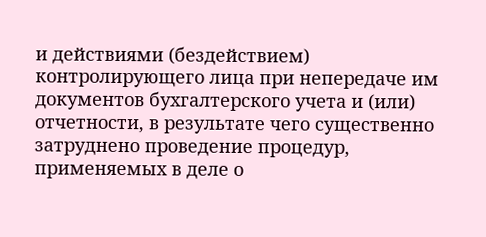и действиями (бездействием) контролирующего лица при непередаче им документов бухгалтерского учета и (или) отчетности, в результате чего существенно затруднено проведение процедур, применяемых в деле о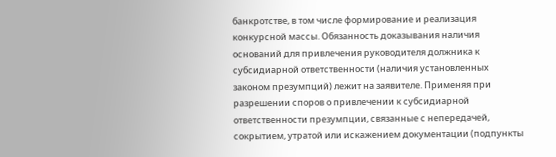банкротстве, в том числе формирование и реализация конкурсной массы. Обязанность доказывания наличия оснований для привлечения руководителя должника к субсидиарной ответственности (наличия установленных законом презумпций) лежит на заявителе. Применяя при разрешении споров о привлечении к субсидиарной ответственности презумпции, связанные с непередачей, сокрытием, утратой или искажением документации (подпункты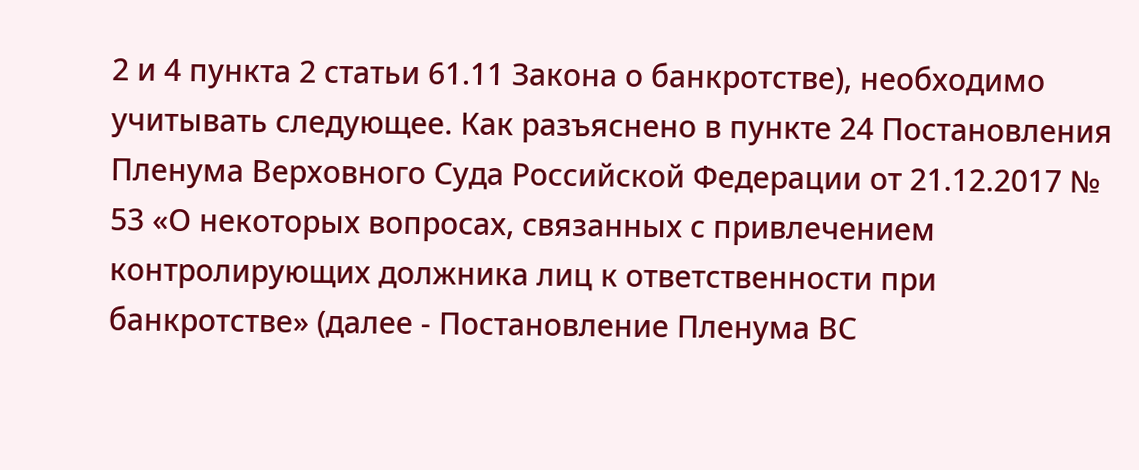2 и 4 пункта 2 статьи 61.11 Закона о банкротстве), необходимо учитывать следующее. Как разъяснено в пункте 24 Постановления Пленума Верховного Суда Российской Федерации от 21.12.2017 № 53 «О некоторых вопросах, связанных с привлечением контролирующих должника лиц к ответственности при банкротстве» (далее - Постановление Пленума ВС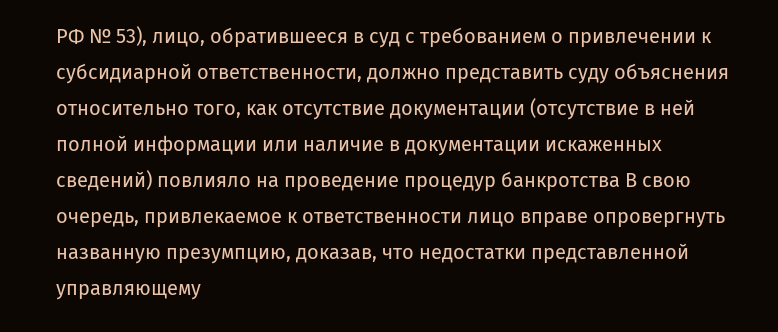РФ № 53), лицо, обратившееся в суд с требованием о привлечении к субсидиарной ответственности, должно представить суду объяснения относительно того, как отсутствие документации (отсутствие в ней полной информации или наличие в документации искаженных сведений) повлияло на проведение процедур банкротства В свою очередь, привлекаемое к ответственности лицо вправе опровергнуть названную презумпцию, доказав, что недостатки представленной управляющему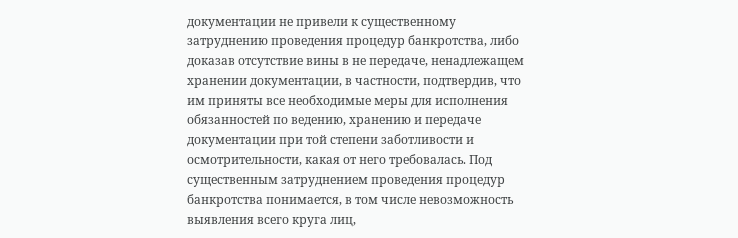документации не привели к существенному затруднению проведения процедур банкротства, либо доказав отсутствие вины в не передаче, ненадлежащем хранении документации, в частности, подтвердив, что им приняты все необходимые меры для исполнения обязанностей по ведению, хранению и передаче документации при той степени заботливости и осмотрительности, какая от него требовалась. Под существенным затруднением проведения процедур банкротства понимается, в том числе невозможность выявления всего круга лиц,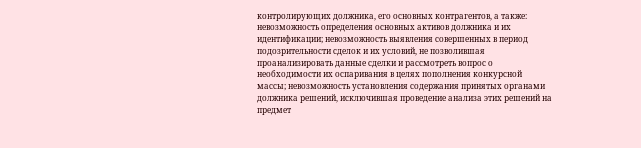контролирующих должника, его основных контрагентов, а также: невозможность определения основных активов должника и их идентификации; невозможность выявления совершенных в период подозрительности сделок и их условий, не позволившая проанализировать данные сделки и рассмотреть вопрос о необходимости их оспаривания в целях пополнения конкурсной массы; невозможность установления содержания принятых органами должника решений, исключившая проведение анализа этих решений на предмет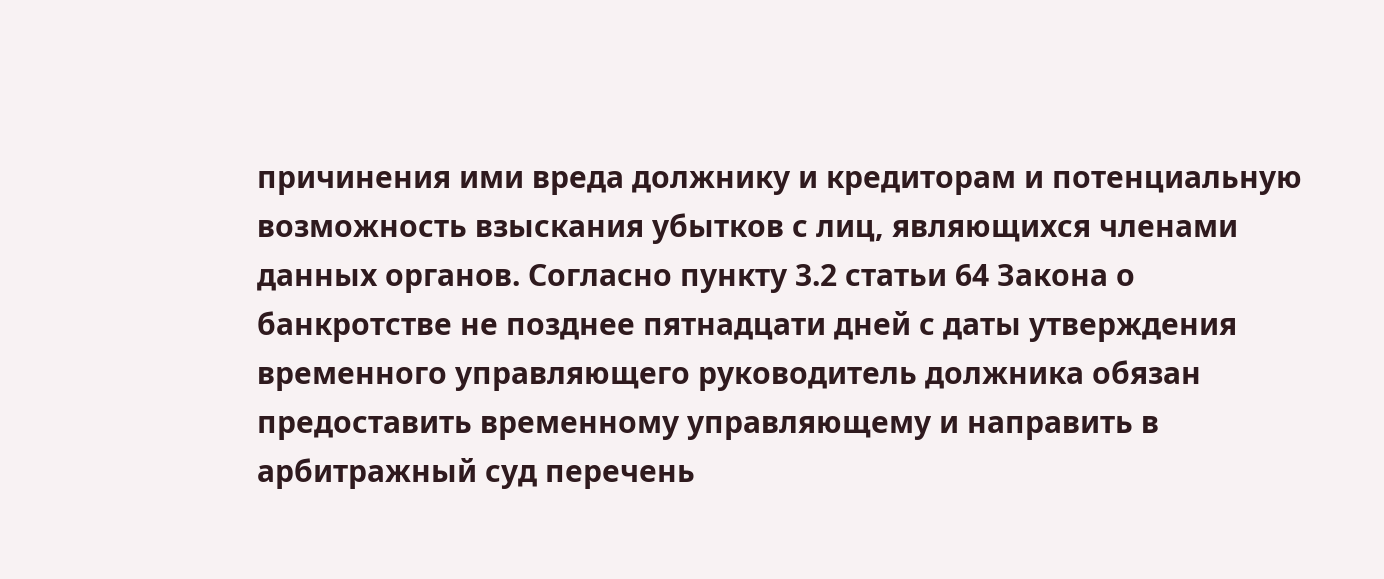причинения ими вреда должнику и кредиторам и потенциальную возможность взыскания убытков с лиц, являющихся членами данных органов. Согласно пункту 3.2 статьи 64 Закона о банкротстве не позднее пятнадцати дней с даты утверждения временного управляющего руководитель должника обязан предоставить временному управляющему и направить в арбитражный суд перечень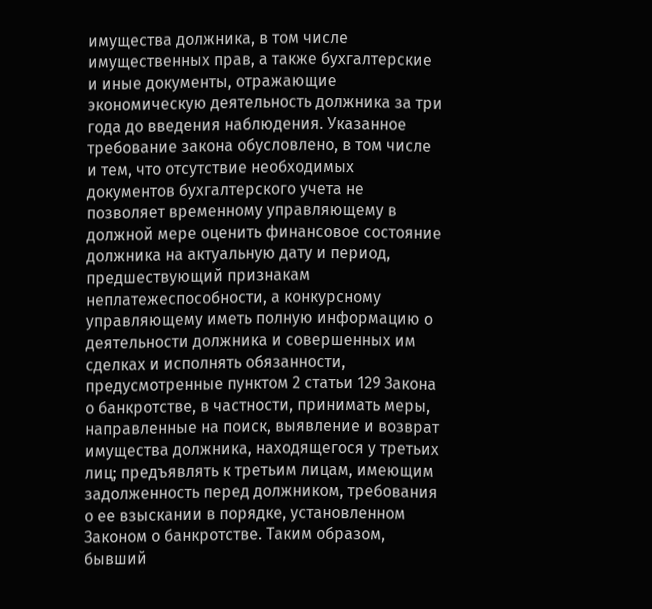имущества должника, в том числе имущественных прав, а также бухгалтерские и иные документы, отражающие экономическую деятельность должника за три года до введения наблюдения. Указанное требование закона обусловлено, в том числе и тем, что отсутствие необходимых документов бухгалтерского учета не позволяет временному управляющему в должной мере оценить финансовое состояние должника на актуальную дату и период, предшествующий признакам неплатежеспособности, а конкурсному управляющему иметь полную информацию о деятельности должника и совершенных им сделках и исполнять обязанности, предусмотренные пунктом 2 статьи 129 Закона о банкротстве, в частности, принимать меры, направленные на поиск, выявление и возврат имущества должника, находящегося у третьих лиц; предъявлять к третьим лицам, имеющим задолженность перед должником, требования о ее взыскании в порядке, установленном Законом о банкротстве. Таким образом, бывший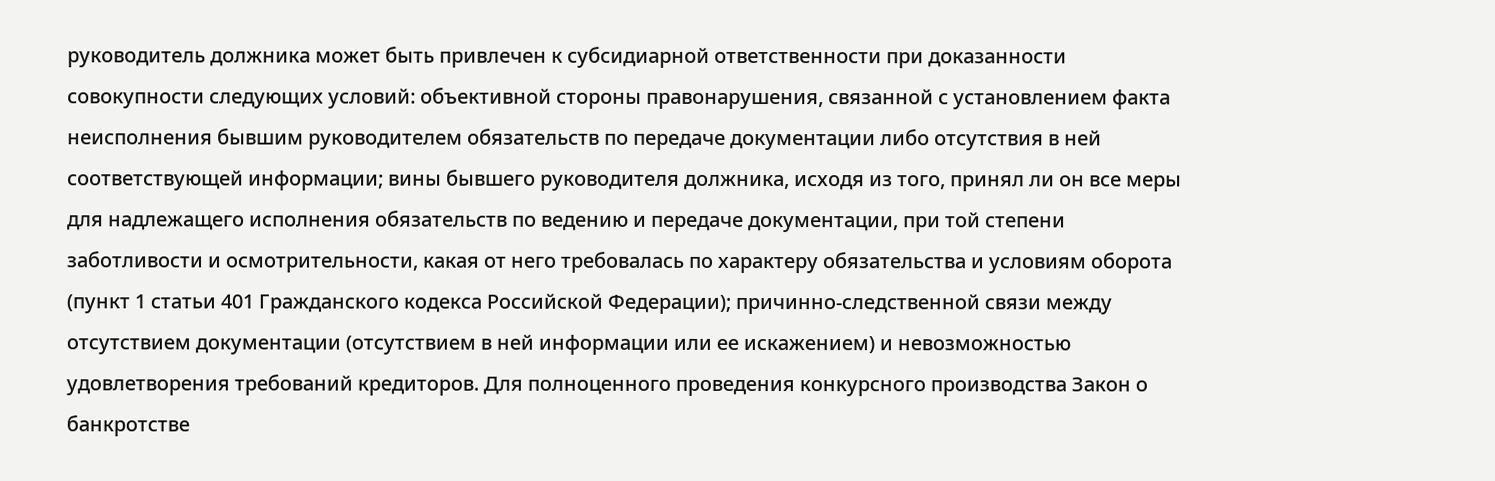руководитель должника может быть привлечен к субсидиарной ответственности при доказанности совокупности следующих условий: объективной стороны правонарушения, связанной с установлением факта неисполнения бывшим руководителем обязательств по передаче документации либо отсутствия в ней соответствующей информации; вины бывшего руководителя должника, исходя из того, принял ли он все меры для надлежащего исполнения обязательств по ведению и передаче документации, при той степени заботливости и осмотрительности, какая от него требовалась по характеру обязательства и условиям оборота (пункт 1 статьи 401 Гражданского кодекса Российской Федерации); причинно-следственной связи между отсутствием документации (отсутствием в ней информации или ее искажением) и невозможностью удовлетворения требований кредиторов. Для полноценного проведения конкурсного производства Закон о банкротстве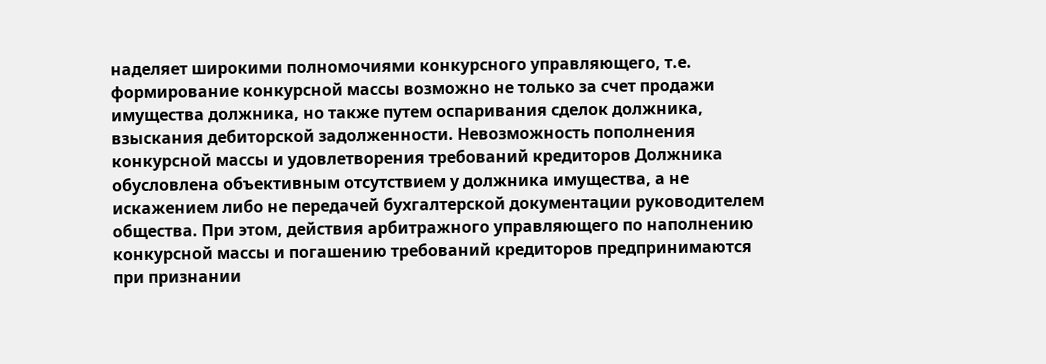наделяет широкими полномочиями конкурсного управляющего, т.е. формирование конкурсной массы возможно не только за счет продажи имущества должника, но также путем оспаривания сделок должника, взыскания дебиторской задолженности. Невозможность пополнения конкурсной массы и удовлетворения требований кредиторов Должника обусловлена объективным отсутствием у должника имущества, а не искажением либо не передачей бухгалтерской документации руководителем общества. При этом, действия арбитражного управляющего по наполнению конкурсной массы и погашению требований кредиторов предпринимаются при признании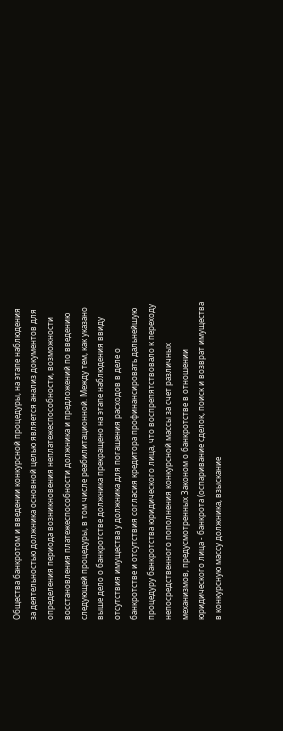Общества банкротом и введении конкурсной процедуры, на этапе наблюдения за деятельностью должника основной целью является анализ документов для определения периода возникновения неплатежеспособности, возможности восстановления платежеспособности должника и предложений по введению следующей процедуры, в том числе реабилитационной. Между тем, как указано выше дело о банкротстве должника прекращено на этапе наблюдения ввиду отсутствия имущества у должника для погашения расходов в деле о банкротстве и отсутствия согласия кредитора профинансировать дальнейшую процедуру банкротства юридического лица, что воспрепятствовало к переходу непосредственного пополнения конкурсной массы за счет различных механизмов, предусмотренных Законом о банкротстве в отношении юридического лица - банкрота (оспаривание сделок, поиск и возврат имущества в конкурсную массу должника, взыскание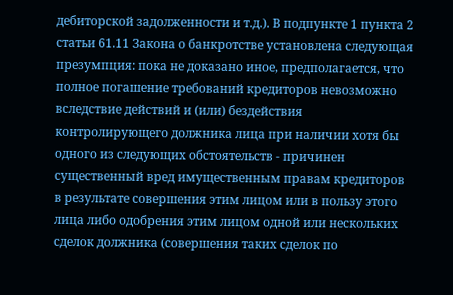дебиторской задолженности и т.д.). В подпункте 1 пункта 2 статьи 61.11 Закона о банкротстве установлена следующая презумпция: пока не доказано иное, предполагается, что полное погашение требований кредиторов невозможно вследствие действий и (или) бездействия контролирующего должника лица при наличии хотя бы одного из следующих обстоятельств - причинен существенный вред имущественным правам кредиторов в результате совершения этим лицом или в пользу этого лица либо одобрения этим лицом одной или нескольких сделок должника (совершения таких сделок по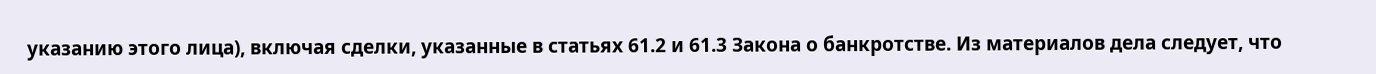указанию этого лица), включая сделки, указанные в статьях 61.2 и 61.3 Закона о банкротстве. Из материалов дела следует, что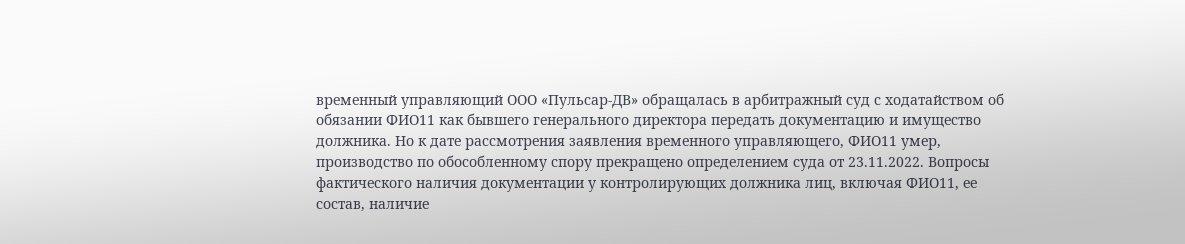временный управляющий ООО «Пульсар-ДВ» обращалась в арбитражный суд с ходатайством об обязании ФИО11 как бывшего генерального директора передать документацию и имущество должника. Но к дате рассмотрения заявления временного управляющего, ФИО11 умер, производство по обособленному спору прекращено определением суда от 23.11.2022. Вопросы фактического наличия документации у контролирующих должника лиц, включая ФИО11, ее состав, наличие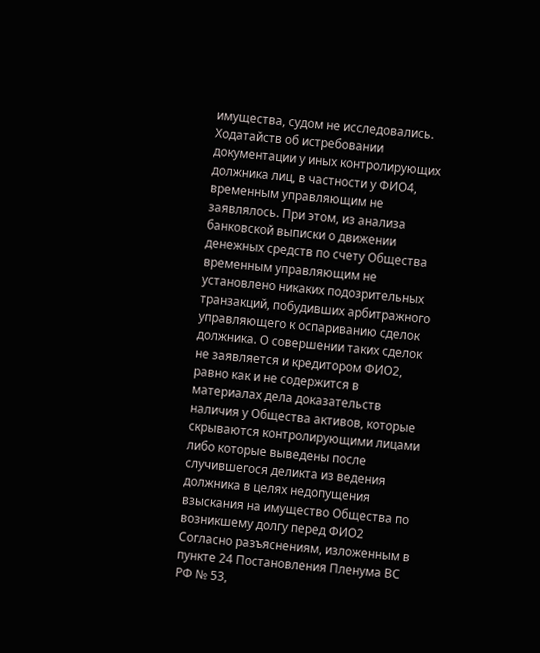имущества, судом не исследовались. Ходатайств об истребовании документации у иных контролирующих должника лиц, в частности у ФИО4, временным управляющим не заявлялось. При этом, из анализа банковской выписки о движении денежных средств по счету Общества временным управляющим не установлено никаких подозрительных транзакций, побудивших арбитражного управляющего к оспариванию сделок должника. О совершении таких сделок не заявляется и кредитором ФИО2, равно как и не содержится в материалах дела доказательств наличия у Общества активов, которые скрываются контролирующими лицами либо которые выведены после случившегося деликта из ведения должника в целях недопущения взыскания на имущество Общества по возникшему долгу перед ФИО2 Согласно разъяснениям, изложенным в пункте 24 Постановления Пленума ВС РФ № 53,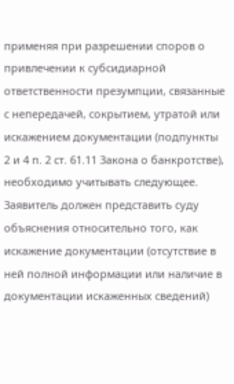применяя при разрешении споров о привлечении к субсидиарной ответственности презумпции, связанные с непередачей, сокрытием, утратой или искажением документации (подпункты 2 и 4 п. 2 ст. 61.11 Закона о банкротстве), необходимо учитывать следующее. Заявитель должен представить суду объяснения относительно того, как искажение документации (отсутствие в ней полной информации или наличие в документации искаженных сведений)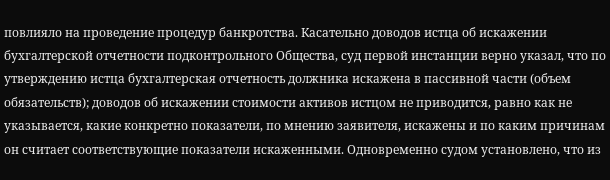повлияло на проведение процедур банкротства. Касательно доводов истца об искажении бухгалтерской отчетности подконтрольного Общества, суд первой инстанции верно указал, что по утверждению истца бухгалтерская отчетность должника искажена в пассивной части (объем обязательств); доводов об искажении стоимости активов истцом не приводится, равно как не указывается, какие конкретно показатели, по мнению заявителя, искажены и по каким причинам он считает соответствующие показатели искаженными. Одновременно судом установлено, что из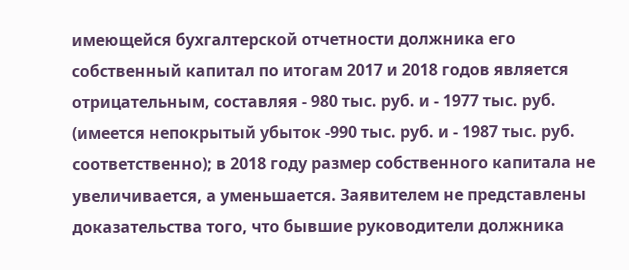имеющейся бухгалтерской отчетности должника его собственный капитал по итогам 2017 и 2018 годов является отрицательным, составляя - 980 тыс. руб. и - 1977 тыс. руб. (имеется непокрытый убыток -990 тыс. руб. и - 1987 тыс. руб. соответственно); в 2018 году размер собственного капитала не увеличивается, а уменьшается. Заявителем не представлены доказательства того, что бывшие руководители должника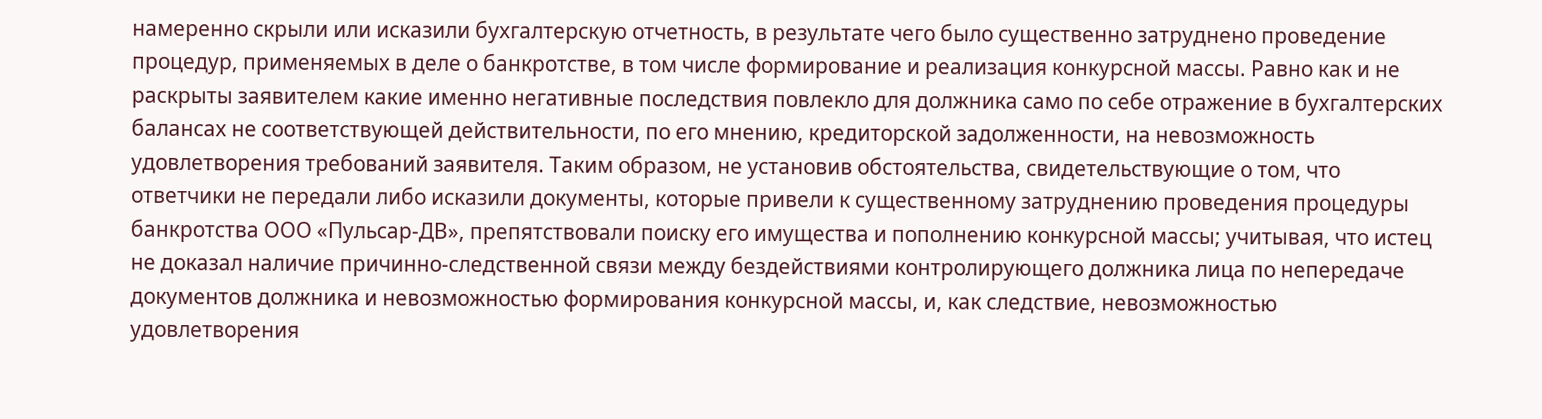намеренно скрыли или исказили бухгалтерскую отчетность, в результате чего было существенно затруднено проведение процедур, применяемых в деле о банкротстве, в том числе формирование и реализация конкурсной массы. Равно как и не раскрыты заявителем какие именно негативные последствия повлекло для должника само по себе отражение в бухгалтерских балансах не соответствующей действительности, по его мнению, кредиторской задолженности, на невозможность удовлетворения требований заявителя. Таким образом, не установив обстоятельства, свидетельствующие о том, что ответчики не передали либо исказили документы, которые привели к существенному затруднению проведения процедуры банкротства ООО «Пульсар-ДВ», препятствовали поиску его имущества и пополнению конкурсной массы; учитывая, что истец не доказал наличие причинно-следственной связи между бездействиями контролирующего должника лица по непередаче документов должника и невозможностью формирования конкурсной массы, и, как следствие, невозможностью удовлетворения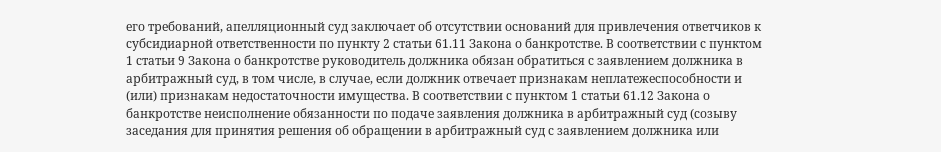его требований, апелляционный суд заключает об отсутствии оснований для привлечения ответчиков к субсидиарной ответственности по пункту 2 статьи 61.11 Закона о банкротстве. В соответствии с пунктом 1 статьи 9 Закона о банкротстве руководитель должника обязан обратиться с заявлением должника в арбитражный суд, в том числе, в случае, если должник отвечает признакам неплатежеспособности и (или) признакам недостаточности имущества. В соответствии с пунктом 1 статьи 61.12 Закона о банкротстве неисполнение обязанности по подаче заявления должника в арбитражный суд (созыву заседания для принятия решения об обращении в арбитражный суд с заявлением должника или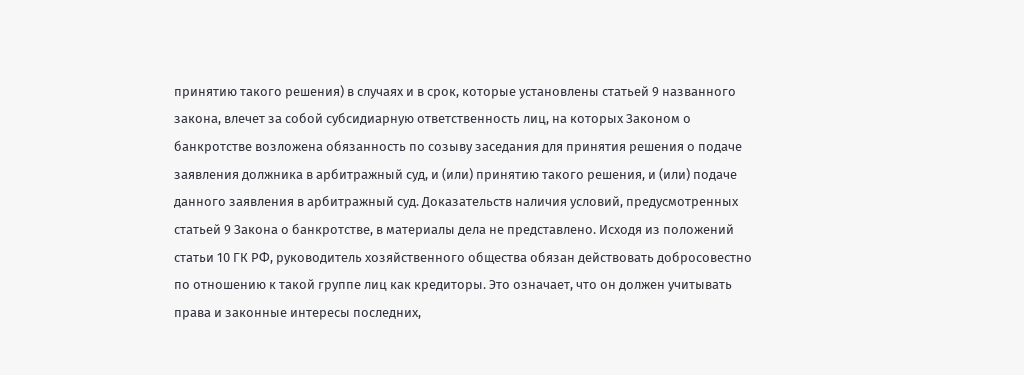принятию такого решения) в случаях и в срок, которые установлены статьей 9 названного закона, влечет за собой субсидиарную ответственность лиц, на которых Законом о банкротстве возложена обязанность по созыву заседания для принятия решения о подаче заявления должника в арбитражный суд, и (или) принятию такого решения, и (или) подаче данного заявления в арбитражный суд. Доказательств наличия условий, предусмотренных статьей 9 Закона о банкротстве, в материалы дела не представлено. Исходя из положений статьи 10 ГК РФ, руководитель хозяйственного общества обязан действовать добросовестно по отношению к такой группе лиц как кредиторы. Это означает, что он должен учитывать права и законные интересы последних,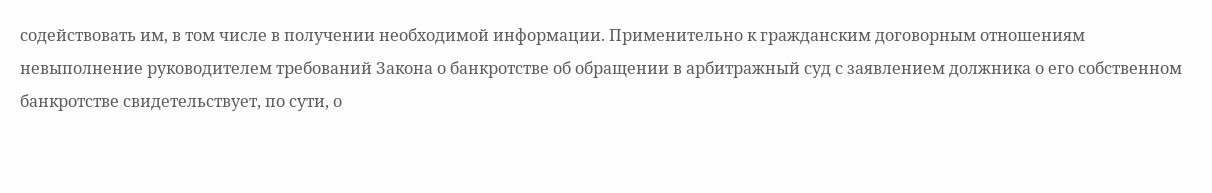содействовать им, в том числе в получении необходимой информации. Применительно к гражданским договорным отношениям невыполнение руководителем требований Закона о банкротстве об обращении в арбитражный суд с заявлением должника о его собственном банкротстве свидетельствует, по сути, о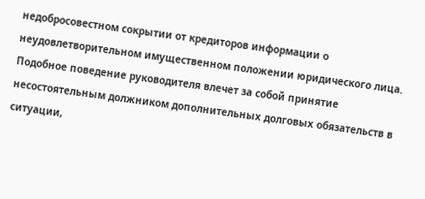недобросовестном сокрытии от кредиторов информации о неудовлетворительном имущественном положении юридического лица. Подобное поведение руководителя влечет за собой принятие несостоятельным должником дополнительных долговых обязательств в ситуации,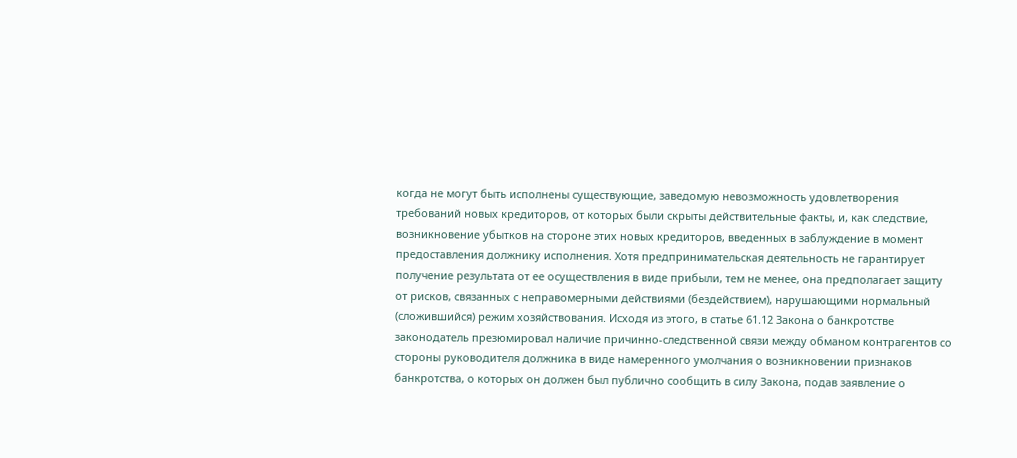когда не могут быть исполнены существующие, заведомую невозможность удовлетворения требований новых кредиторов, от которых были скрыты действительные факты, и, как следствие, возникновение убытков на стороне этих новых кредиторов, введенных в заблуждение в момент предоставления должнику исполнения. Хотя предпринимательская деятельность не гарантирует получение результата от ее осуществления в виде прибыли, тем не менее, она предполагает защиту от рисков, связанных с неправомерными действиями (бездействием), нарушающими нормальный (сложившийся) режим хозяйствования. Исходя из этого, в статье 61.12 Закона о банкротстве законодатель презюмировал наличие причинно-следственной связи между обманом контрагентов со стороны руководителя должника в виде намеренного умолчания о возникновении признаков банкротства, о которых он должен был публично сообщить в силу Закона, подав заявление о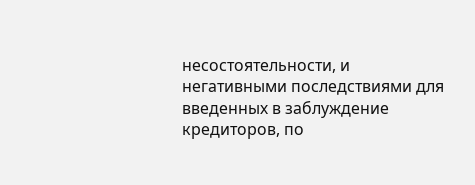несостоятельности, и негативными последствиями для введенных в заблуждение кредиторов, по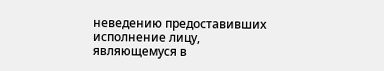неведению предоставивших исполнение лицу, являющемуся в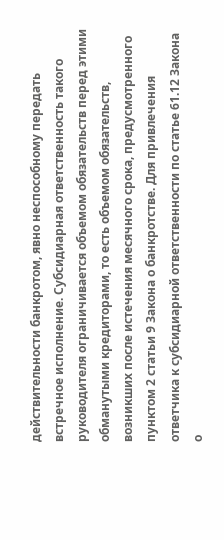действительности банкротом, явно неспособному передать встречное исполнение. Субсидиарная ответственность такого руководителя ограничивается объемом обязательств перед этими обманутыми кредиторами, то есть объемом обязательств, возникших после истечения месячного срока, предусмотренного пунктом 2 статьи 9 Закона о банкротстве. Для привлечения ответчика к субсидиарной ответственности по статье 61.12 Закона о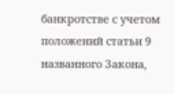банкротстве с учетом положений статьи 9 названного Закона,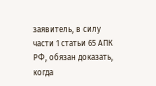заявитель, в силу части 1 статьи 65 АПК РФ, обязан доказать, когда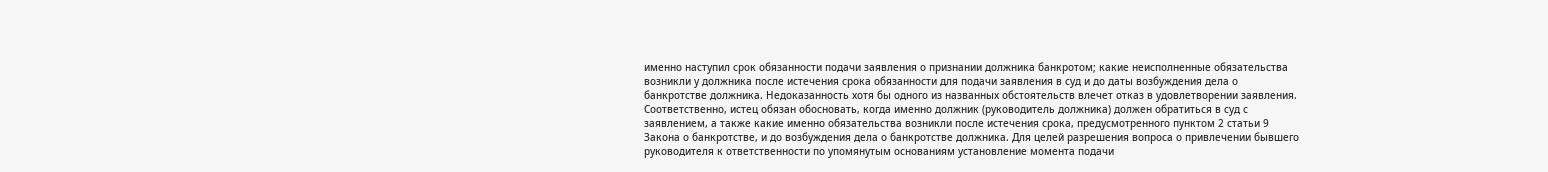именно наступил срок обязанности подачи заявления о признании должника банкротом; какие неисполненные обязательства возникли у должника после истечения срока обязанности для подачи заявления в суд и до даты возбуждения дела о банкротстве должника. Недоказанность хотя бы одного из названных обстоятельств влечет отказ в удовлетворении заявления. Соответственно, истец обязан обосновать, когда именно должник (руководитель должника) должен обратиться в суд с заявлением, а также какие именно обязательства возникли после истечения срока, предусмотренного пунктом 2 статьи 9 Закона о банкротстве, и до возбуждения дела о банкротстве должника. Для целей разрешения вопроса о привлечении бывшего руководителя к ответственности по упомянутым основаниям установление момента подачи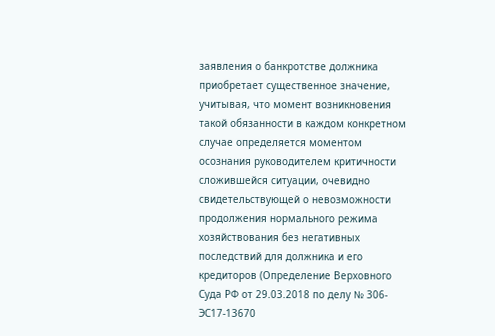заявления о банкротстве должника приобретает существенное значение, учитывая, что момент возникновения такой обязанности в каждом конкретном случае определяется моментом осознания руководителем критичности сложившейся ситуации, очевидно свидетельствующей о невозможности продолжения нормального режима хозяйствования без негативных последствий для должника и его кредиторов (Определение Верховного Суда РФ от 29.03.2018 по делу № 306- ЭС17-13670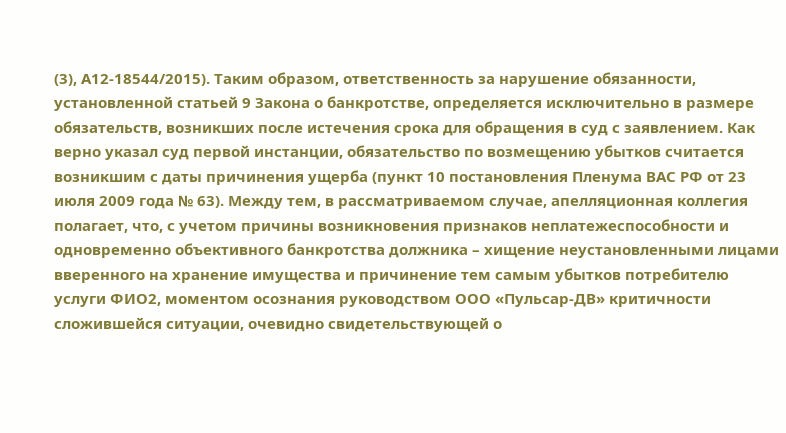(3), А12-18544/2015). Таким образом, ответственность за нарушение обязанности, установленной статьей 9 Закона о банкротстве, определяется исключительно в размере обязательств, возникших после истечения срока для обращения в суд с заявлением. Как верно указал суд первой инстанции, обязательство по возмещению убытков считается возникшим с даты причинения ущерба (пункт 10 постановления Пленума ВАС РФ от 23 июля 2009 года № 63). Между тем, в рассматриваемом случае, апелляционная коллегия полагает, что, с учетом причины возникновения признаков неплатежеспособности и одновременно объективного банкротства должника – хищение неустановленными лицами вверенного на хранение имущества и причинение тем самым убытков потребителю услуги ФИО2, моментом осознания руководством ООО «Пульсар-ДВ» критичности сложившейся ситуации, очевидно свидетельствующей о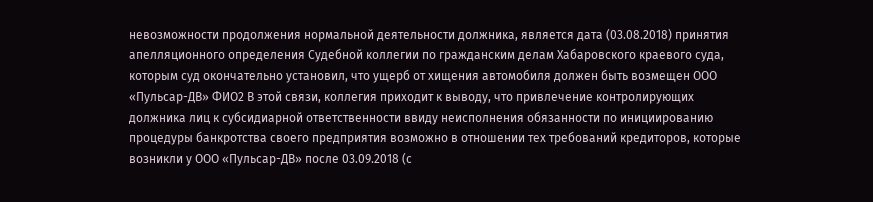невозможности продолжения нормальной деятельности должника, является дата (03.08.2018) принятия апелляционного определения Судебной коллегии по гражданским делам Хабаровского краевого суда, которым суд окончательно установил, что ущерб от хищения автомобиля должен быть возмещен ООО «Пульсар-ДВ» ФИО2 В этой связи, коллегия приходит к выводу, что привлечение контролирующих должника лиц к субсидиарной ответственности ввиду неисполнения обязанности по инициированию процедуры банкротства своего предприятия возможно в отношении тех требований кредиторов, которые возникли у ООО «Пульсар-ДВ» после 03.09.2018 (с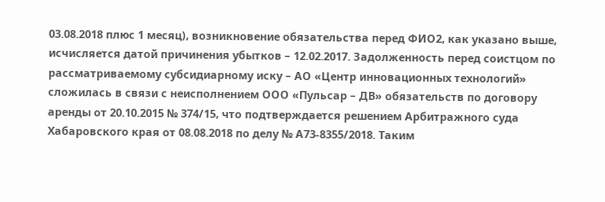03.08.2018 плюс 1 месяц), возникновение обязательства перед ФИО2, как указано выше, исчисляется датой причинения убытков – 12.02.2017. Задолженность перед соистцом по рассматриваемому субсидиарному иску – АО «Центр инновационных технологий» сложилась в связи с неисполнением ООО «Пульсар – ДВ» обязательств по договору аренды от 20.10.2015 № 374/15, что подтверждается решением Арбитражного суда Хабаровского края от 08.08.2018 по делу № А73-8355/2018. Таким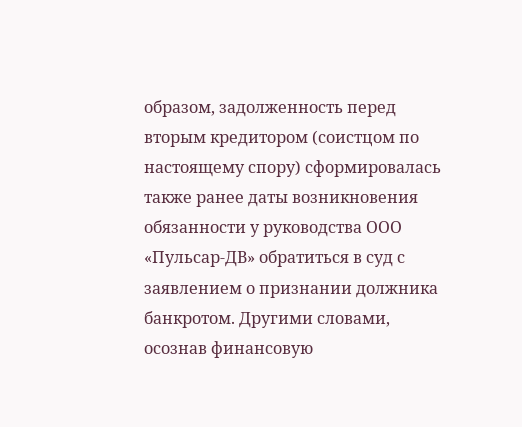образом, задолженность перед вторым кредитором (соистцом по настоящему спору) сформировалась также ранее даты возникновения обязанности у руководства ООО «Пульсар-ДВ» обратиться в суд с заявлением о признании должника банкротом. Другими словами, осознав финансовую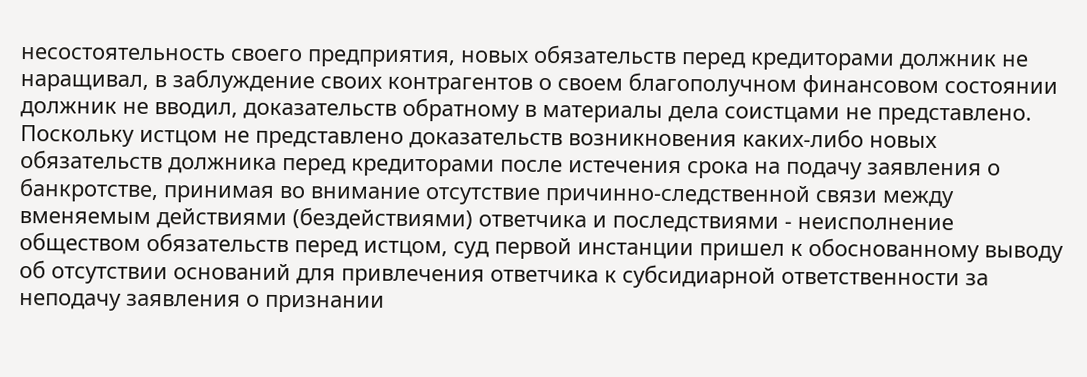несостоятельность своего предприятия, новых обязательств перед кредиторами должник не наращивал, в заблуждение своих контрагентов о своем благополучном финансовом состоянии должник не вводил, доказательств обратному в материалы дела соистцами не представлено. Поскольку истцом не представлено доказательств возникновения каких-либо новых обязательств должника перед кредиторами после истечения срока на подачу заявления о банкротстве, принимая во внимание отсутствие причинно-следственной связи между вменяемым действиями (бездействиями) ответчика и последствиями - неисполнение обществом обязательств перед истцом, суд первой инстанции пришел к обоснованному выводу об отсутствии оснований для привлечения ответчика к субсидиарной ответственности за неподачу заявления о признании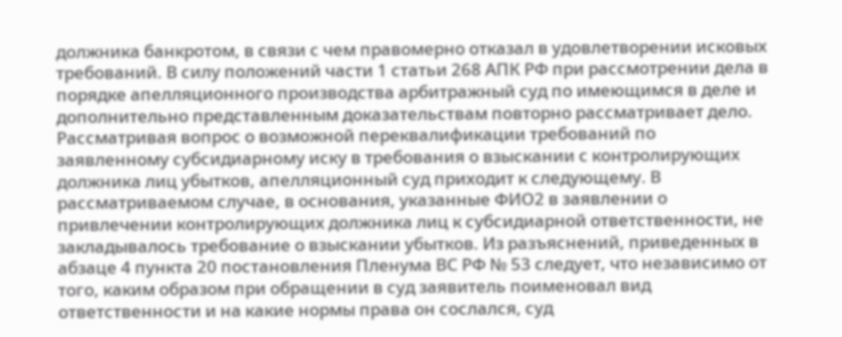должника банкротом, в связи с чем правомерно отказал в удовлетворении исковых требований. В силу положений части 1 статьи 268 АПК РФ при рассмотрении дела в порядке апелляционного производства арбитражный суд по имеющимся в деле и дополнительно представленным доказательствам повторно рассматривает дело. Рассматривая вопрос о возможной переквалификации требований по заявленному субсидиарному иску в требования о взыскании с контролирующих должника лиц убытков, апелляционный суд приходит к следующему. В рассматриваемом случае, в основания, указанные ФИО2 в заявлении о привлечении контролирующих должника лиц к субсидиарной ответственности, не закладывалось требование о взыскании убытков. Из разъяснений, приведенных в абзаце 4 пункта 20 постановления Пленума ВС РФ № 53 следует, что независимо от того, каким образом при обращении в суд заявитель поименовал вид ответственности и на какие нормы права он сослался, суд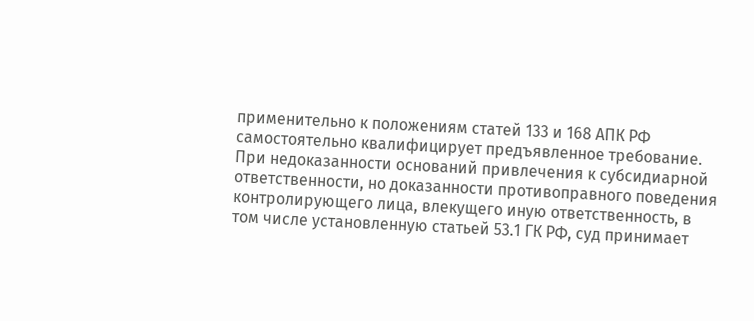применительно к положениям статей 133 и 168 АПК РФ самостоятельно квалифицирует предъявленное требование. При недоказанности оснований привлечения к субсидиарной ответственности, но доказанности противоправного поведения контролирующего лица, влекущего иную ответственность, в том числе установленную статьей 53.1 ГК РФ, суд принимает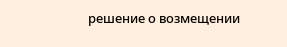решение о возмещении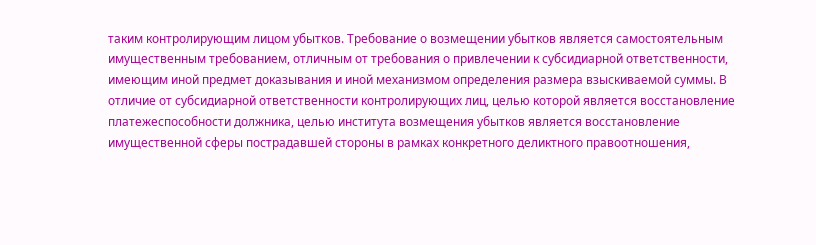таким контролирующим лицом убытков. Требование о возмещении убытков является самостоятельным имущественным требованием, отличным от требования о привлечении к субсидиарной ответственности, имеющим иной предмет доказывания и иной механизмом определения размера взыскиваемой суммы. В отличие от субсидиарной ответственности контролирующих лиц, целью которой является восстановление платежеспособности должника, целью института возмещения убытков является восстановление имущественной сферы пострадавшей стороны в рамках конкретного деликтного правоотношения,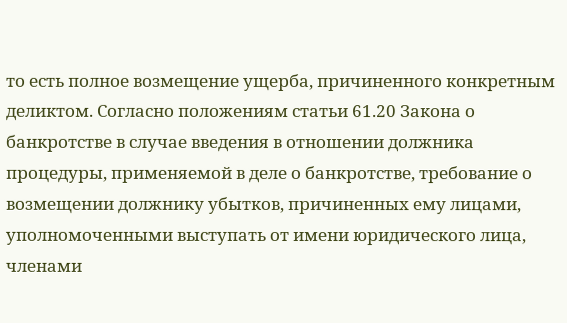то есть полное возмещение ущерба, причиненного конкретным деликтом. Согласно положениям статьи 61.20 Закона о банкротстве в случае введения в отношении должника процедуры, применяемой в деле о банкротстве, требование о возмещении должнику убытков, причиненных ему лицами, уполномоченными выступать от имени юридического лица, членами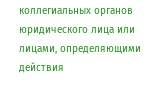коллегиальных органов юридического лица или лицами, определяющими действия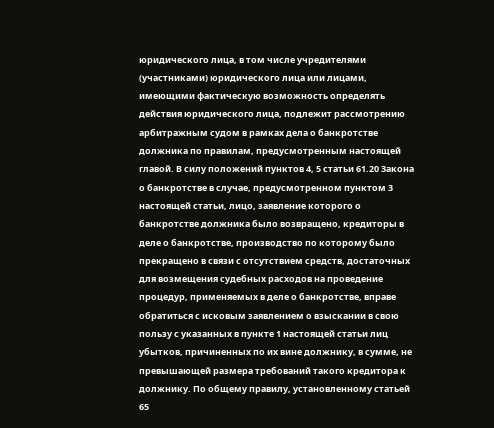юридического лица, в том числе учредителями (участниками) юридического лица или лицами, имеющими фактическую возможность определять действия юридического лица, подлежит рассмотрению арбитражным судом в рамках дела о банкротстве должника по правилам, предусмотренным настоящей главой. В силу положений пунктов 4, 5 статьи 61.20 Закона о банкротстве в случае, предусмотренном пунктом 3 настоящей статьи, лицо, заявление которого о банкротстве должника было возвращено, кредиторы в деле о банкротстве, производство по которому было прекращено в связи с отсутствием средств, достаточных для возмещения судебных расходов на проведение процедур, применяемых в деле о банкротстве, вправе обратиться с исковым заявлением о взыскании в свою пользу с указанных в пункте 1 настоящей статьи лиц убытков, причиненных по их вине должнику, в сумме, не превышающей размера требований такого кредитора к должнику. По общему правилу, установленному статьей 65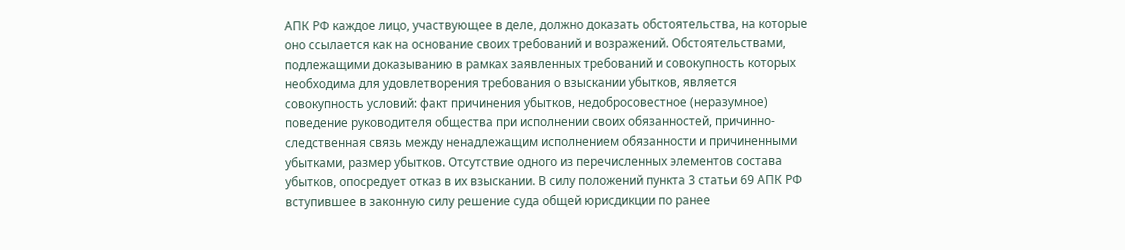АПК РФ каждое лицо, участвующее в деле, должно доказать обстоятельства, на которые оно ссылается как на основание своих требований и возражений. Обстоятельствами, подлежащими доказыванию в рамках заявленных требований и совокупность которых необходима для удовлетворения требования о взыскании убытков, является совокупность условий: факт причинения убытков, недобросовестное (неразумное) поведение руководителя общества при исполнении своих обязанностей, причинно-следственная связь между ненадлежащим исполнением обязанности и причиненными убытками, размер убытков. Отсутствие одного из перечисленных элементов состава убытков, опосредует отказ в их взыскании. В силу положений пункта 3 статьи 69 АПК РФ вступившее в законную силу решение суда общей юрисдикции по ранее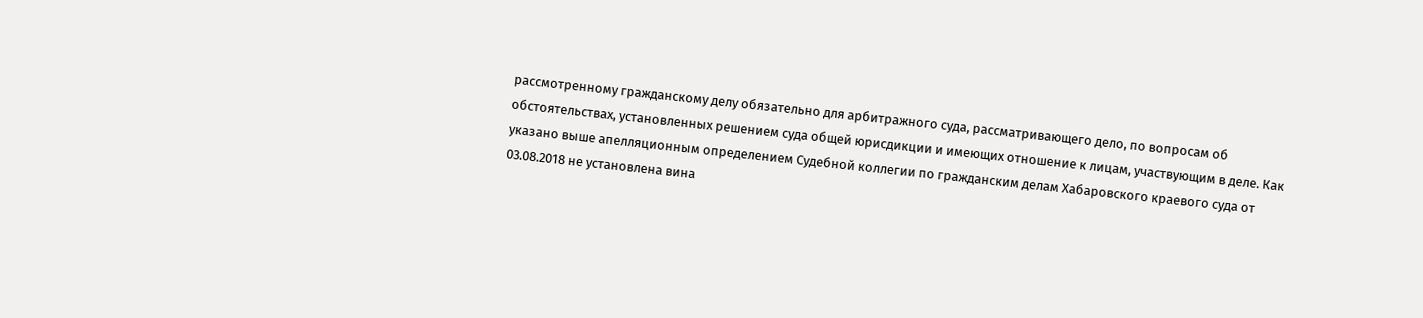рассмотренному гражданскому делу обязательно для арбитражного суда, рассматривающего дело, по вопросам об обстоятельствах, установленных решением суда общей юрисдикции и имеющих отношение к лицам, участвующим в деле. Как указано выше апелляционным определением Судебной коллегии по гражданским делам Хабаровского краевого суда от 03.08.2018 не установлена вина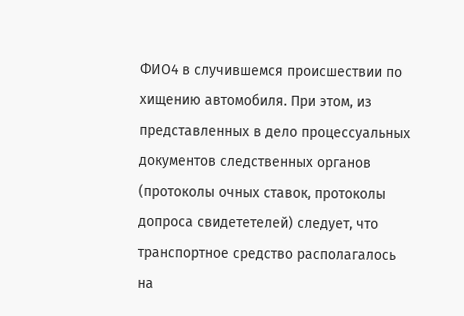ФИО4 в случившемся происшествии по хищению автомобиля. При этом, из представленных в дело процессуальных документов следственных органов (протоколы очных ставок, протоколы допроса свидететелей) следует, что транспортное средство располагалось на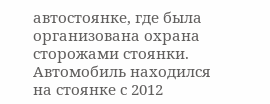автостоянке, где была организована охрана сторожами стоянки. Автомобиль находился на стоянке с 2012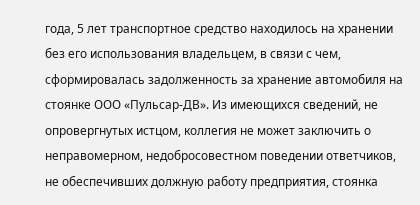года, 5 лет транспортное средство находилось на хранении без его использования владельцем, в связи с чем, сформировалась задолженность за хранение автомобиля на стоянке ООО «Пульсар-ДВ». Из имеющихся сведений, не опровергнутых истцом, коллегия не может заключить о неправомерном, недобросовестном поведении ответчиков, не обеспечивших должную работу предприятия, стоянка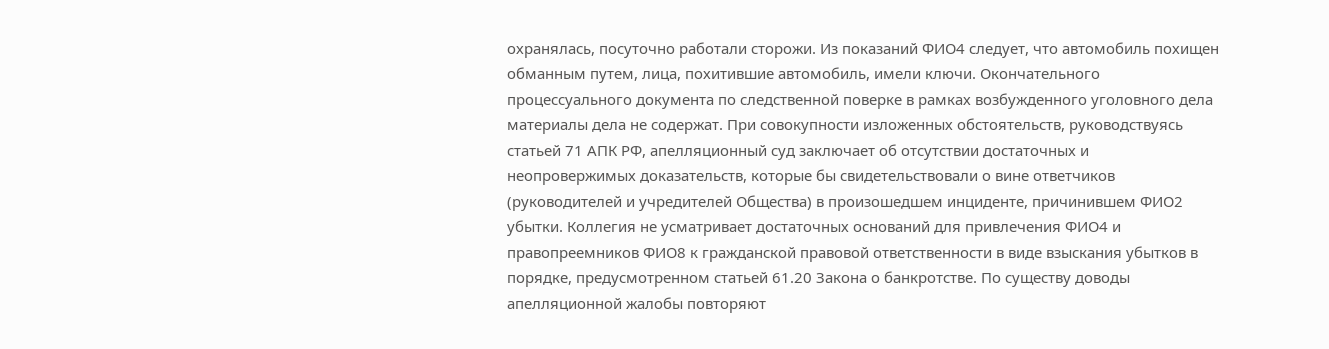охранялась, посуточно работали сторожи. Из показаний ФИО4 следует, что автомобиль похищен обманным путем, лица, похитившие автомобиль, имели ключи. Окончательного процессуального документа по следственной поверке в рамках возбужденного уголовного дела материалы дела не содержат. При совокупности изложенных обстоятельств, руководствуясь статьей 71 АПК РФ, апелляционный суд заключает об отсутствии достаточных и неопровержимых доказательств, которые бы свидетельствовали о вине ответчиков (руководителей и учредителей Общества) в произошедшем инциденте, причинившем ФИО2 убытки. Коллегия не усматривает достаточных оснований для привлечения ФИО4 и правопреемников ФИО8 к гражданской правовой ответственности в виде взыскания убытков в порядке, предусмотренном статьей 61.20 Закона о банкротстве. По существу доводы апелляционной жалобы повторяют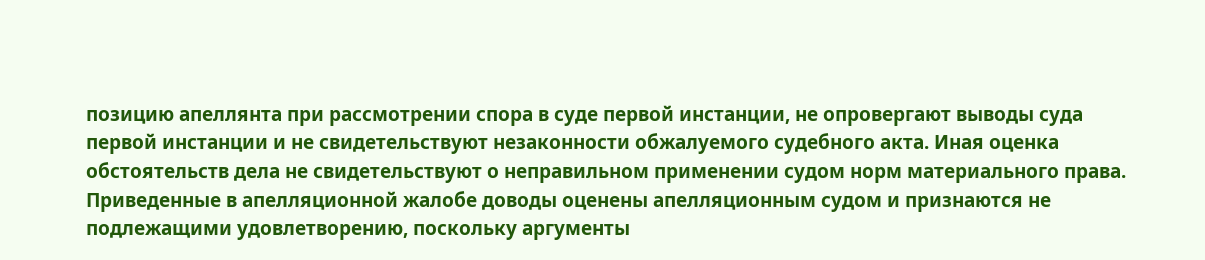позицию апеллянта при рассмотрении спора в суде первой инстанции, не опровергают выводы суда первой инстанции и не свидетельствуют незаконности обжалуемого судебного акта. Иная оценка обстоятельств дела не свидетельствуют о неправильном применении судом норм материального права. Приведенные в апелляционной жалобе доводы оценены апелляционным судом и признаются не подлежащими удовлетворению, поскольку аргументы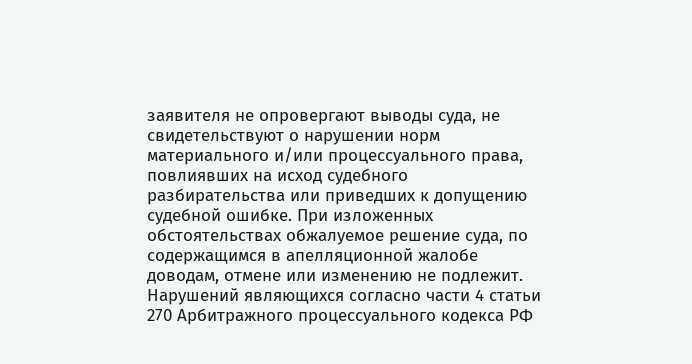заявителя не опровергают выводы суда, не свидетельствуют о нарушении норм материального и/или процессуального права, повлиявших на исход судебного разбирательства или приведших к допущению судебной ошибке. При изложенных обстоятельствах обжалуемое решение суда, по содержащимся в апелляционной жалобе доводам, отмене или изменению не подлежит. Нарушений являющихся согласно части 4 статьи 270 Арбитражного процессуального кодекса РФ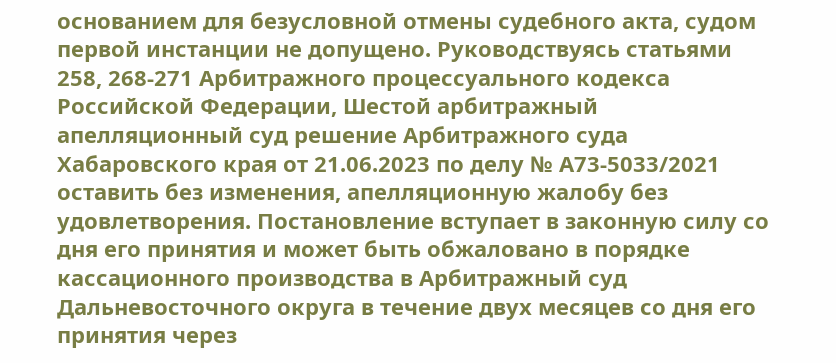основанием для безусловной отмены судебного акта, судом первой инстанции не допущено. Руководствуясь статьями 258, 268-271 Арбитражного процессуального кодекса Российской Федерации, Шестой арбитражный апелляционный суд решение Арбитражного суда Хабаровского края от 21.06.2023 по делу № А73-5033/2021 оставить без изменения, апелляционную жалобу без удовлетворения. Постановление вступает в законную силу со дня его принятия и может быть обжаловано в порядке кассационного производства в Арбитражный суд Дальневосточного округа в течение двух месяцев со дня его принятия через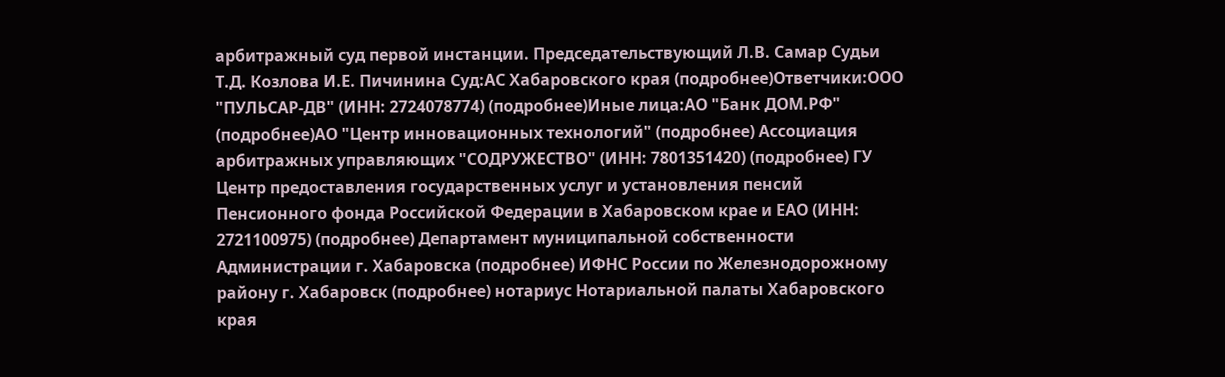арбитражный суд первой инстанции. Председательствующий Л.В. Самар Судьи Т.Д. Козлова И.Е. Пичинина Суд:АС Хабаровского края (подробнее)Ответчики:ООО "ПУЛЬСАР-ДВ" (ИНН: 2724078774) (подробнее)Иные лица:АО "Банк ДОМ.РФ" (подробнее)АО "Центр инновационных технологий" (подробнее) Ассоциация арбитражных управляющих "СОДРУЖЕСТВО" (ИНН: 7801351420) (подробнее) ГУ Центр предоставления государственных услуг и установления пенсий Пенсионного фонда Российской Федерации в Хабаровском крае и ЕАО (ИНН: 2721100975) (подробнее) Департамент муниципальной собственности Администрации г. Хабаровска (подробнее) ИФНС России по Железнодорожному району г. Хабаровск (подробнее) нотариус Нотариальной палаты Хабаровского края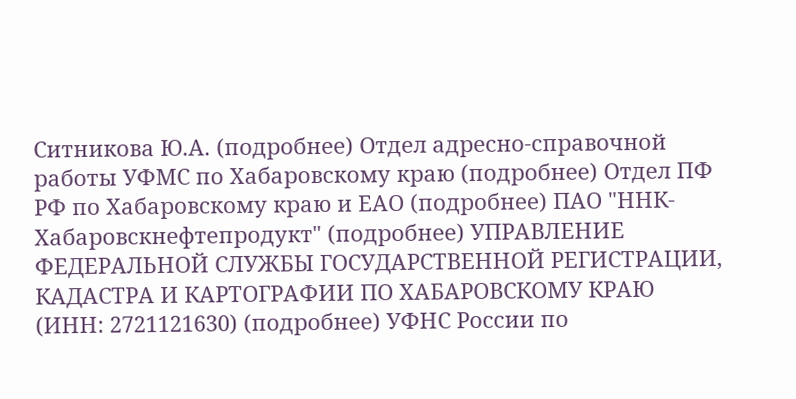Ситникова Ю.А. (подробнее) Отдел адресно-справочной работы УФМС по Хабаровскому краю (подробнее) Отдел ПФ РФ по Хабаровскому краю и ЕАО (подробнее) ПАО "ННК-Хабаровскнефтепродукт" (подробнее) УПРАВЛЕНИЕ ФЕДЕРАЛЬНОЙ СЛУЖБЫ ГОСУДАРСТВЕННОЙ РЕГИСТРАЦИИ, КАДАСТРА И КАРТОГРАФИИ ПО ХАБАРОВСКОМУ КРАЮ (ИНН: 2721121630) (подробнее) УФНС России по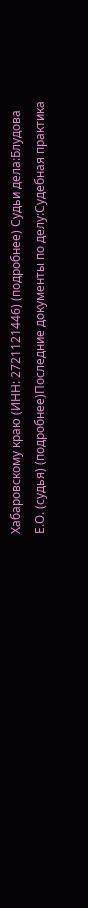Хабаровскому краю (ИНН: 2721121446) (подробнее) Судьи дела:Блудова Е.О. (судья) (подробнее)Последние документы по делу:Судебная практика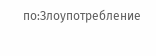по:Злоупотребление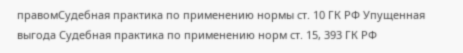правомСудебная практика по применению нормы ст. 10 ГК РФ Упущенная выгода Судебная практика по применению норм ст. 15, 393 ГК РФ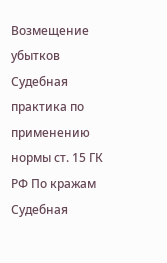Возмещение убытков Судебная практика по применению нормы ст. 15 ГК РФ По кражам Судебная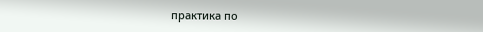практика по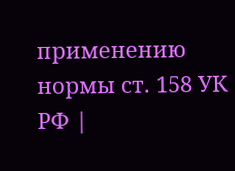применению нормы ст. 158 УК РФ |